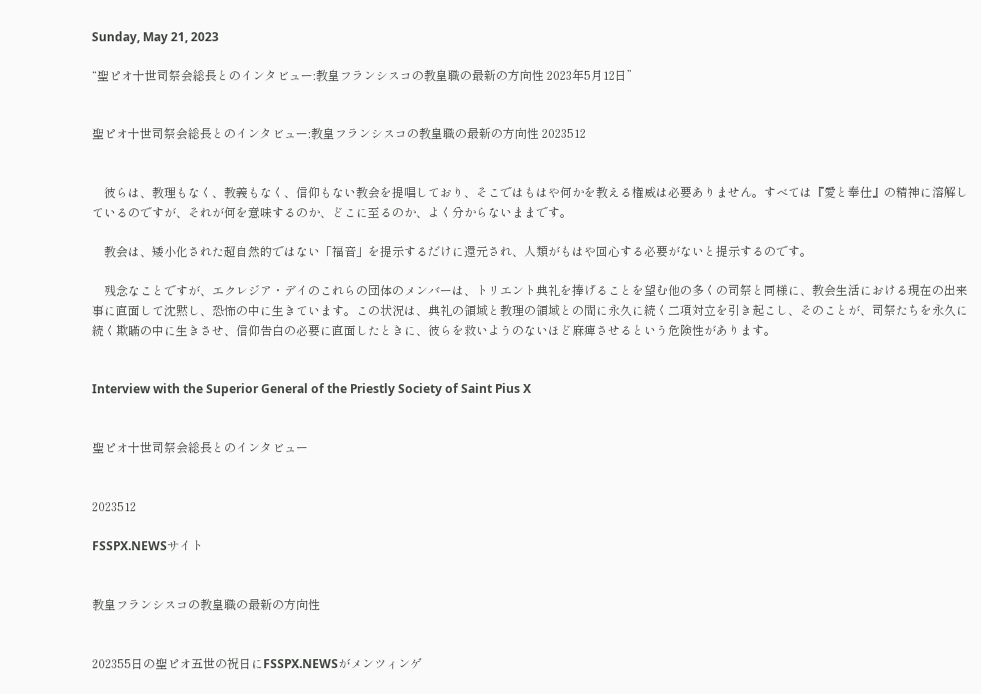Sunday, May 21, 2023

“聖ピオ十世司祭会総長とのインタビュー:教皇フランシスコの教皇職の最新の方向性 2023年5月12日”


聖ピオ十世司祭会総長とのインタビュー:教皇フランシスコの教皇職の最新の方向性 2023512


    彼らは、教理もなく、教義もなく、信仰もない教会を提唱しており、そこではもはや何かを教える権威は必要ありません。すべては『愛と奉仕』の精神に溶解しているのですが、それが何を意味するのか、どこに至るのか、よく分からないままです。

    教会は、矮小化された超自然的ではない「福音」を提示するだけに還元され、人類がもはや回心する必要がないと提示するのです。

    残念なことですが、エクレジア・デイのこれらの団体のメンバーは、トリエント典礼を捧げることを望む他の多くの司祭と同様に、教会生活における現在の出来事に直面して沈黙し、恐怖の中に生きています。この状況は、典礼の領域と教理の領域との間に永久に続く二項対立を引き起こし、そのことが、司祭たちを永久に続く欺瞞の中に生きさせ、信仰告白の必要に直面したときに、彼らを救いようのないほど麻痺させるという危険性があります。


Interview with the Superior General of the Priestly Society of Saint Pius X


聖ピオ十世司祭会総長とのインタビュー


2023512

FSSPX.NEWSサイト


教皇フランシスコの教皇職の最新の方向性


202355日の聖ピオ五世の祝日にFSSPX.NEWSがメンツィンゲ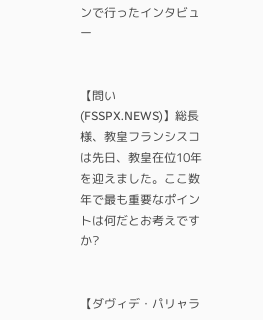ンで行ったインタビュー


【問い(FSSPX.NEWS)】総長様、教皇フランシスコは先日、教皇在位10年を迎えました。ここ数年で最も重要なポイントは何だとお考えですか?


【ダヴィデ・パリャラ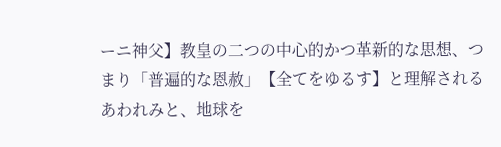ーニ神父】教皇の二つの中心的かつ革新的な思想、つまり「普遍的な恩赦」【全てをゆるす】と理解されるあわれみと、地球を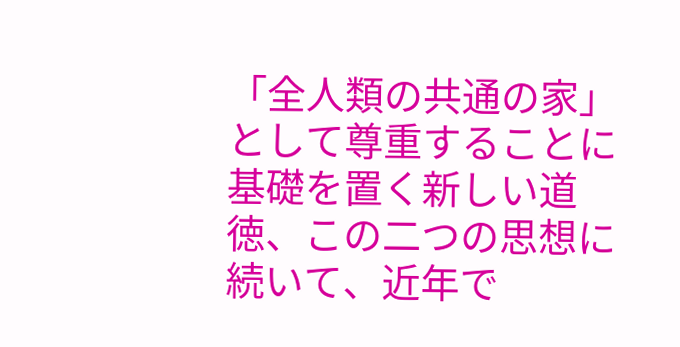「全人類の共通の家」として尊重することに基礎を置く新しい道徳、この二つの思想に続いて、近年で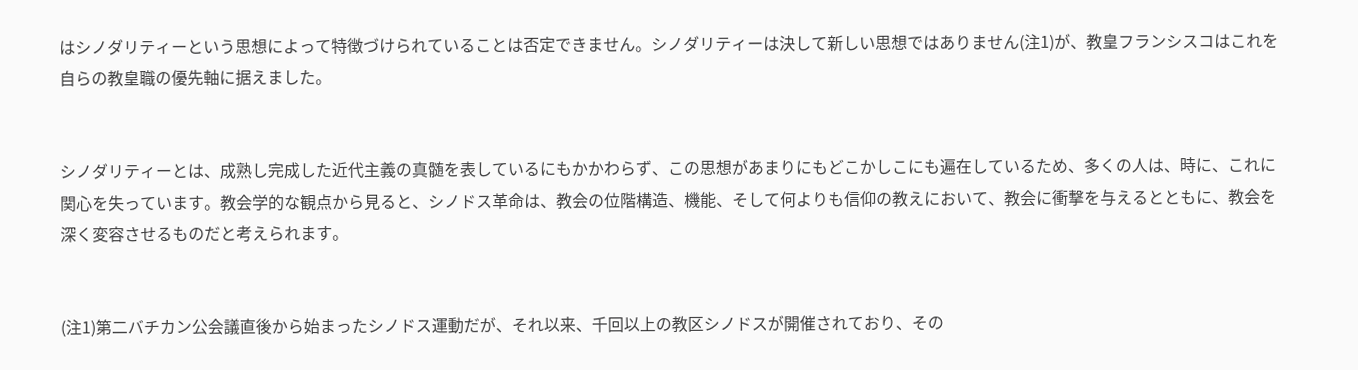はシノダリティーという思想によって特徴づけられていることは否定できません。シノダリティーは決して新しい思想ではありません(注1)が、教皇フランシスコはこれを自らの教皇職の優先軸に据えました。


シノダリティーとは、成熟し完成した近代主義の真髄を表しているにもかかわらず、この思想があまりにもどこかしこにも遍在しているため、多くの人は、時に、これに関心を失っています。教会学的な観点から見ると、シノドス革命は、教会の位階構造、機能、そして何よりも信仰の教えにおいて、教会に衝撃を与えるとともに、教会を深く変容させるものだと考えられます。


(注1)第二バチカン公会議直後から始まったシノドス運動だが、それ以来、千回以上の教区シノドスが開催されており、その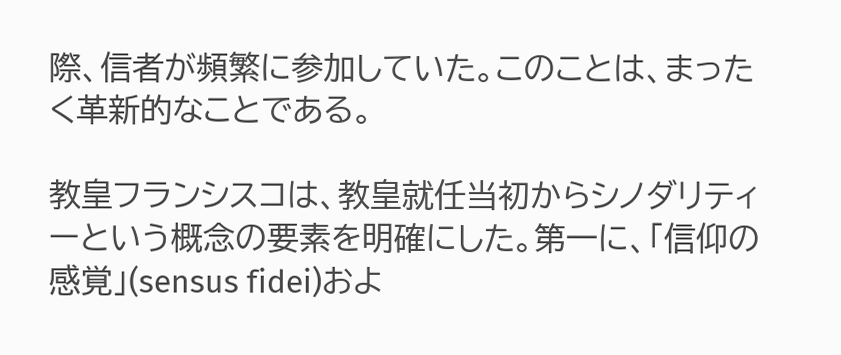際、信者が頻繁に参加していた。このことは、まったく革新的なことである。

教皇フランシスコは、教皇就任当初からシノダリティーという概念の要素を明確にした。第一に、「信仰の感覚」(sensus fidei)およ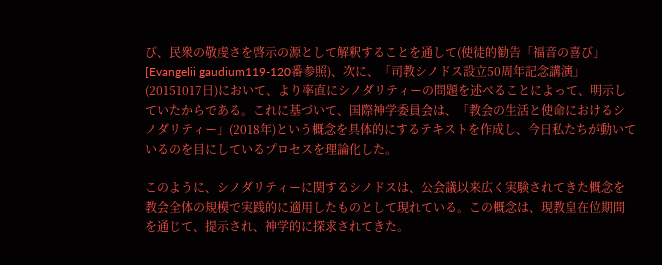び、民衆の敬虔さを啓示の源として解釈することを通して(使徒的勧告「福音の喜び」[Evangelii gaudium119-120番参照)、次に、「司教シノドス設立50周年記念講演」(20151017日)において、より率直にシノダリティーの問題を述べることによって、明示していたからである。これに基づいて、国際神学委員会は、「教会の生活と使命におけるシノダリティー」(2018年)という概念を具体的にするテキストを作成し、今日私たちが動いているのを目にしているプロセスを理論化した。

このように、シノダリティーに関するシノドスは、公会議以来広く実験されてきた概念を教会全体の規模で実践的に適用したものとして現れている。この概念は、現教皇在位期間を通じて、提示され、神学的に探求されてきた。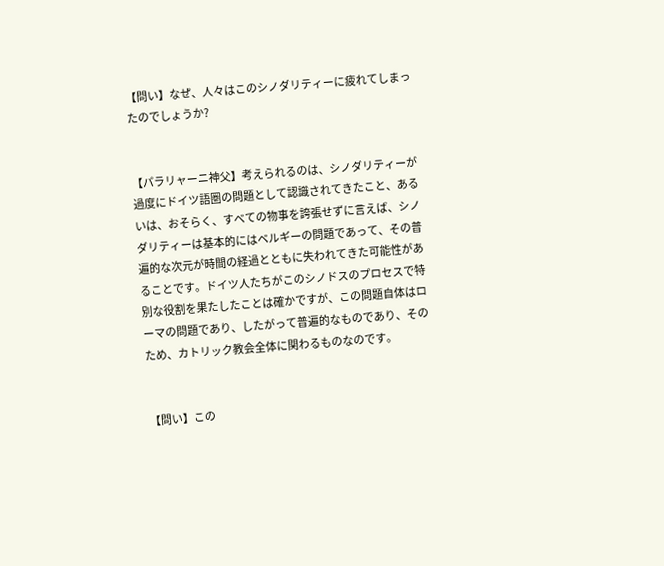【問い】なぜ、人々はこのシノダリティーに疲れてしまったのでしょうか?


【パラリャーニ神父】考えられるのは、シノダリティーが過度にドイツ語圏の問題として認識されてきたこと、あるいは、おそらく、すべての物事を誇張せずに言えば、シノダリティーは基本的にはベルギーの問題であって、その普遍的な次元が時間の経過とともに失われてきた可能性があることです。ドイツ人たちがこのシノドスのプロセスで特別な役割を果たしたことは確かですが、この問題自体はローマの問題であり、したがって普遍的なものであり、そのため、カトリック教会全体に関わるものなのです。


【問い】この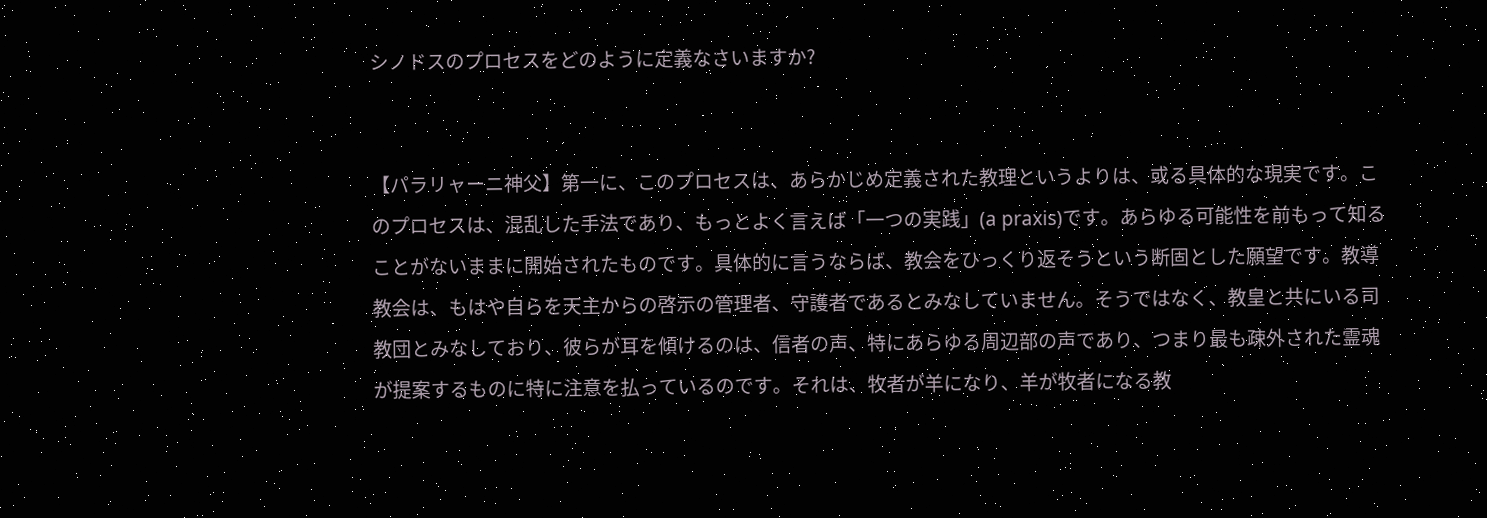シノドスのプロセスをどのように定義なさいますか?


【パラリャーニ神父】第一に、このプロセスは、あらかじめ定義された教理というよりは、或る具体的な現実です。このプロセスは、混乱した手法であり、もっとよく言えば「一つの実践」(a praxis)です。あらゆる可能性を前もって知ることがないままに開始されたものです。具体的に言うならば、教会をひっくり返そうという断固とした願望です。教導教会は、もはや自らを天主からの啓示の管理者、守護者であるとみなしていません。そうではなく、教皇と共にいる司教団とみなしており、彼らが耳を傾けるのは、信者の声、特にあらゆる周辺部の声であり、つまり最も疎外された霊魂が提案するものに特に注意を払っているのです。それは、牧者が羊になり、羊が牧者になる教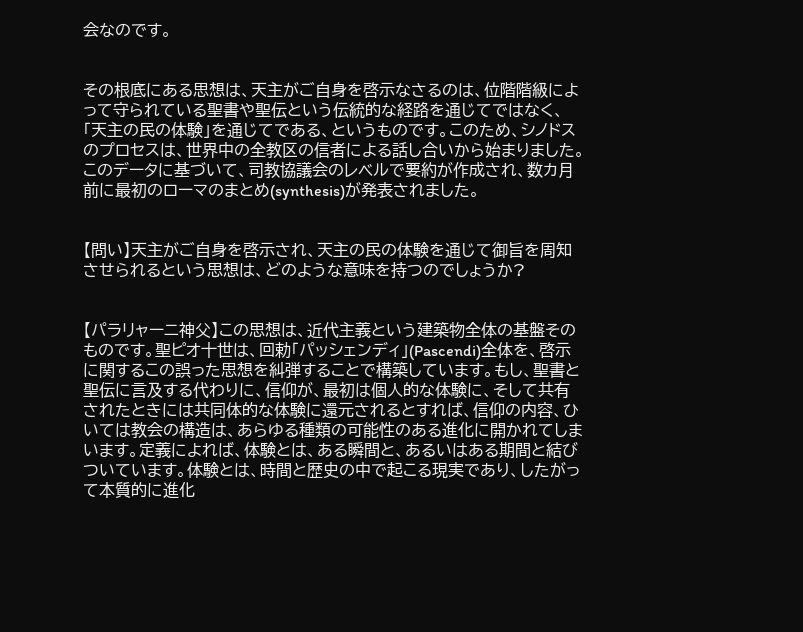会なのです。


その根底にある思想は、天主がご自身を啓示なさるのは、位階階級によって守られている聖書や聖伝という伝統的な経路を通じてではなく、「天主の民の体験」を通じてである、というものです。このため、シノドスのプロセスは、世界中の全教区の信者による話し合いから始まりました。このデータに基づいて、司教協議会のレベルで要約が作成され、数カ月前に最初のローマのまとめ(synthesis)が発表されました。


【問い】天主がご自身を啓示され、天主の民の体験を通じて御旨を周知させられるという思想は、どのような意味を持つのでしょうか?


【パラリャーニ神父】この思想は、近代主義という建築物全体の基盤そのものです。聖ピオ十世は、回勅「パッシェンディ」(Pascendi)全体を、啓示に関するこの誤った思想を糾弾することで構築しています。もし、聖書と聖伝に言及する代わりに、信仰が、最初は個人的な体験に、そして共有されたときには共同体的な体験に還元されるとすれば、信仰の内容、ひいては教会の構造は、あらゆる種類の可能性のある進化に開かれてしまいます。定義によれば、体験とは、ある瞬間と、あるいはある期間と結びついています。体験とは、時間と歴史の中で起こる現実であり、したがって本質的に進化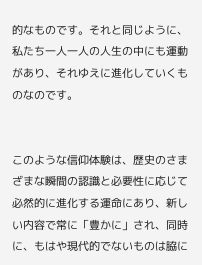的なものです。それと同じように、私たち一人一人の人生の中にも運動があり、それゆえに進化していくものなのです。


このような信仰体験は、歴史のさまざまな瞬間の認識と必要性に応じて必然的に進化する運命にあり、新しい内容で常に「豊かに」され、同時に、もはや現代的でないものは脇に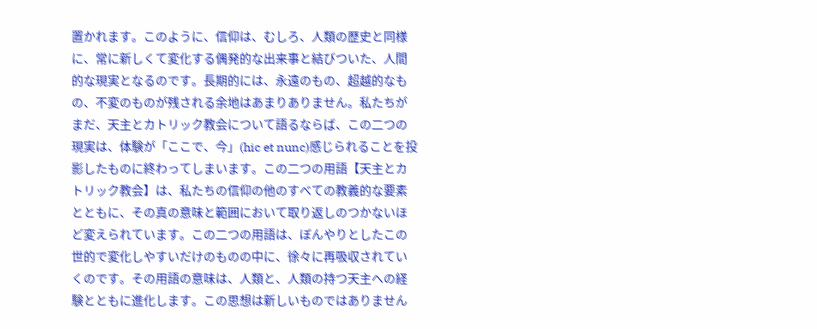置かれます。このように、信仰は、むしろ、人類の歴史と同様に、常に新しくて変化する偶発的な出来事と結びついた、人間的な現実となるのです。長期的には、永遠のもの、超越的なもの、不変のものが残される余地はあまりありません。私たちがまだ、天主とカトリック教会について語るならば、この二つの現実は、体験が「ここで、今」(hic et nunc)感じられることを投影したものに終わってしまいます。この二つの用語【天主とカトリック教会】は、私たちの信仰の他のすべての教義的な要素とともに、その真の意味と範囲において取り返しのつかないほど変えられています。この二つの用語は、ぼんやりとしたこの世的で変化しやすいだけのものの中に、徐々に再吸収されていくのです。その用語の意味は、人類と、人類の持つ天主への経験とともに進化します。この思想は新しいものではありません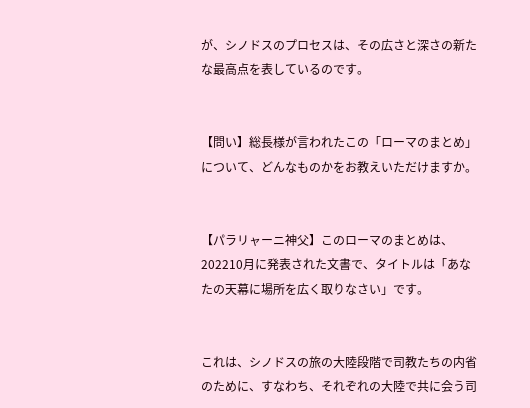が、シノドスのプロセスは、その広さと深さの新たな最高点を表しているのです。


【問い】総長様が言われたこの「ローマのまとめ」について、どんなものかをお教えいただけますか。


【パラリャーニ神父】このローマのまとめは、202210月に発表された文書で、タイトルは「あなたの天幕に場所を広く取りなさい」です。


これは、シノドスの旅の大陸段階で司教たちの内省のために、すなわち、それぞれの大陸で共に会う司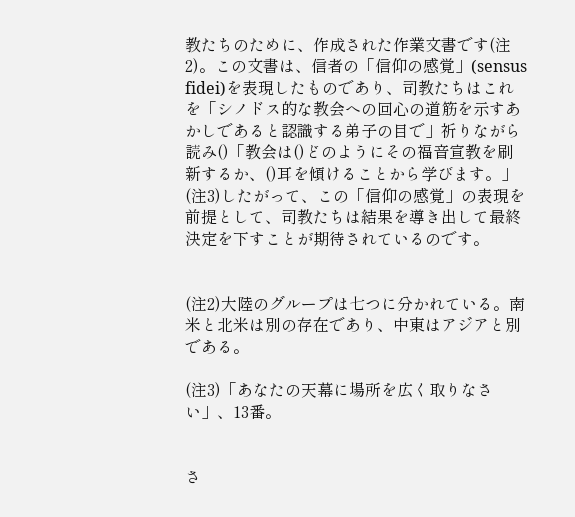教たちのために、作成された作業文書です(注2)。この文書は、信者の「信仰の感覚」(sensus fidei)を表現したものであり、司教たちはこれを「シノドス的な教会への回心の道筋を示すあかしであると認識する弟子の目で」祈りながら読み()「教会は()どのようにその福音宣教を刷新するか、()耳を傾けることから学びます。」(注3)したがって、この「信仰の感覚」の表現を前提として、司教たちは結果を導き出して最終決定を下すことが期待されているのです。


(注2)大陸のグループは七つに分かれている。南米と北米は別の存在であり、中東はアジアと別である。

(注3)「あなたの天幕に場所を広く取りなさい」、13番。


さ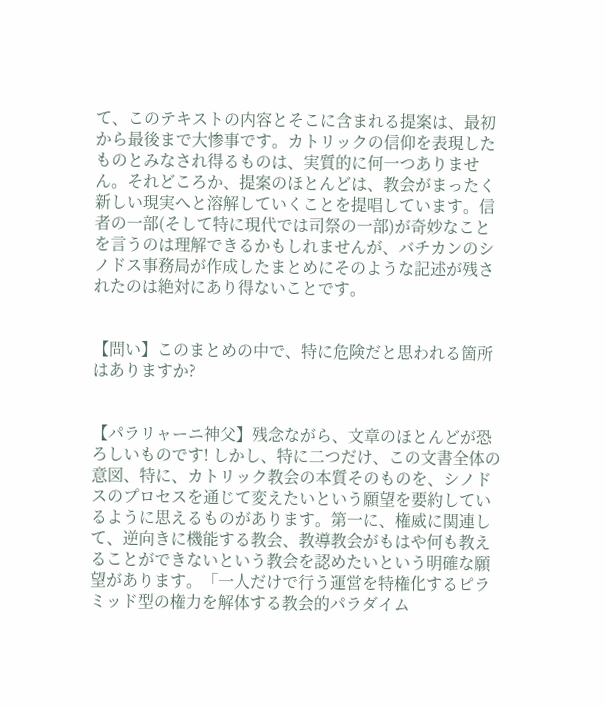て、このテキストの内容とそこに含まれる提案は、最初から最後まで大惨事です。カトリックの信仰を表現したものとみなされ得るものは、実質的に何一つありません。それどころか、提案のほとんどは、教会がまったく新しい現実へと溶解していくことを提唱しています。信者の一部(そして特に現代では司祭の一部)が奇妙なことを言うのは理解できるかもしれませんが、バチカンのシノドス事務局が作成したまとめにそのような記述が残されたのは絶対にあり得ないことです。


【問い】このまとめの中で、特に危険だと思われる箇所はありますか?


【パラリャーニ神父】残念ながら、文章のほとんどが恐ろしいものです! しかし、特に二つだけ、この文書全体の意図、特に、カトリック教会の本質そのものを、シノドスのプロセスを通じて変えたいという願望を要約しているように思えるものがあります。第一に、権威に関連して、逆向きに機能する教会、教導教会がもはや何も教えることができないという教会を認めたいという明確な願望があります。「一人だけで行う運営を特権化するピラミッド型の権力を解体する教会的パラダイム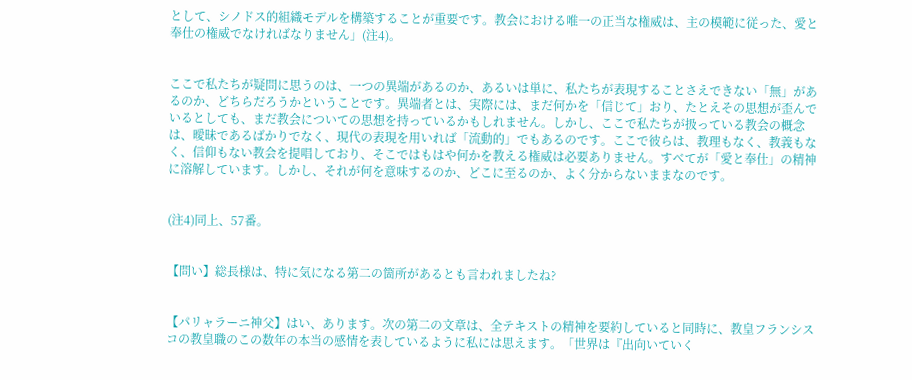として、シノドス的組織モデルを構築することが重要です。教会における唯一の正当な権威は、主の模範に従った、愛と奉仕の権威でなければなりません」(注4)。


ここで私たちが疑問に思うのは、一つの異端があるのか、あるいは単に、私たちが表現することさえできない「無」があるのか、どちらだろうかということです。異端者とは、実際には、まだ何かを「信じて」おり、たとえその思想が歪んでいるとしても、まだ教会についての思想を持っているかもしれません。しかし、ここで私たちが扱っている教会の概念は、曖昧であるばかりでなく、現代の表現を用いれば「流動的」でもあるのです。ここで彼らは、教理もなく、教義もなく、信仰もない教会を提唱しており、そこではもはや何かを教える権威は必要ありません。すべてが「愛と奉仕」の精神に溶解しています。しかし、それが何を意味するのか、どこに至るのか、よく分からないままなのです。


(注4)同上、57番。


【問い】総長様は、特に気になる第二の箇所があるとも言われましたね?


【パリャラーニ神父】はい、あります。次の第二の文章は、全テキストの精神を要約していると同時に、教皇フランシスコの教皇職のこの数年の本当の感情を表しているように私には思えます。「世界は『出向いていく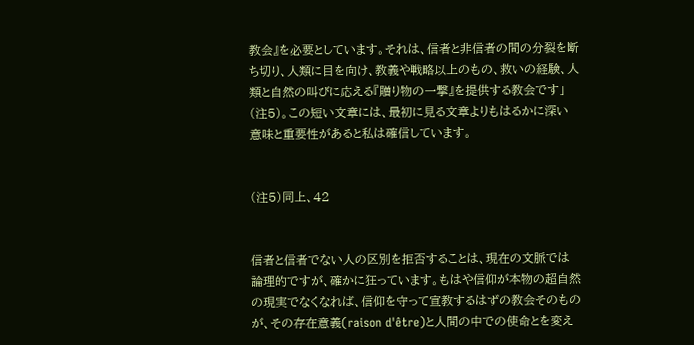教会』を必要としています。それは、信者と非信者の間の分裂を断ち切り、人類に目を向け、教義や戦略以上のもの、救いの経験、人類と自然の叫びに応える『贈り物の一撃』を提供する教会です」(注5)。この短い文章には、最初に見る文章よりもはるかに深い意味と重要性があると私は確信しています。


(注5)同上、42


信者と信者でない人の区別を拒否することは、現在の文脈では論理的ですが、確かに狂っています。もはや信仰が本物の超自然の現実でなくなれば、信仰を守って宣教するはずの教会そのものが、その存在意義(raison d'être)と人間の中での使命とを変え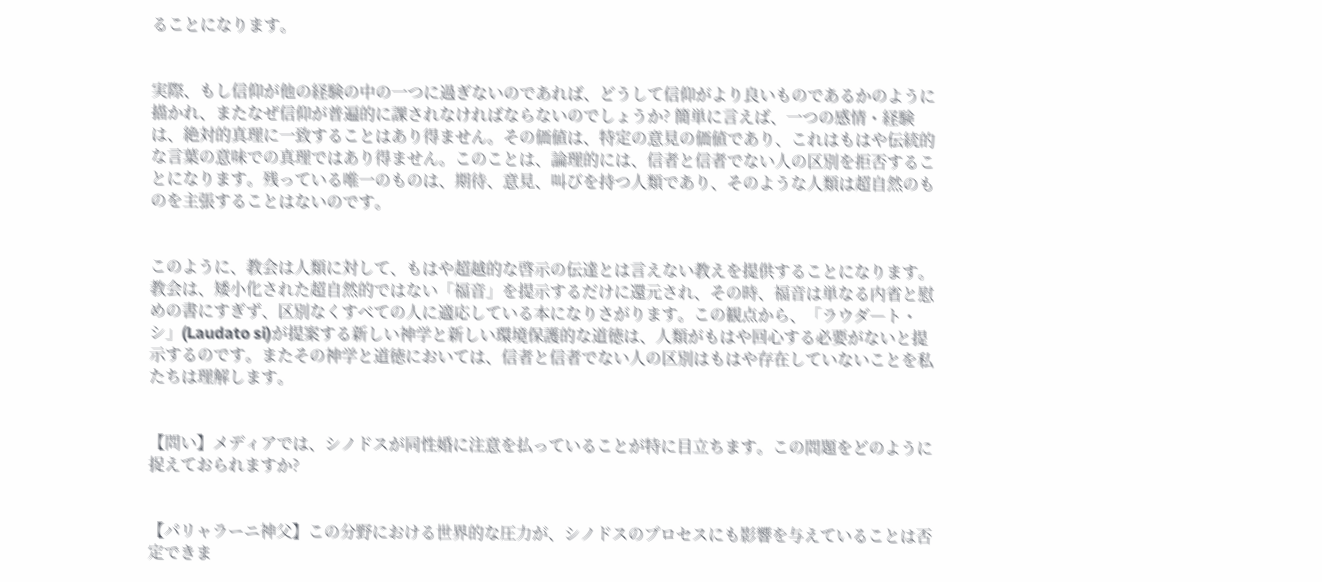ることになります。


実際、もし信仰が他の経験の中の一つに過ぎないのであれば、どうして信仰がより良いものであるかのように描かれ、またなぜ信仰が普遍的に課されなければならないのでしょうか? 簡単に言えば、一つの感情・経験は、絶対的真理に一致することはあり得ません。その価値は、特定の意見の価値であり、これはもはや伝統的な言葉の意味での真理ではあり得ません。このことは、論理的には、信者と信者でない人の区別を拒否することになります。残っている唯一のものは、期待、意見、叫びを持つ人類であり、そのような人類は超自然のものを主張することはないのです。


このように、教会は人類に対して、もはや超越的な啓示の伝達とは言えない教えを提供することになります。教会は、矮小化された超自然的ではない「福音」を提示するだけに還元され、その時、福音は単なる内省と慰めの書にすぎず、区別なくすべての人に適応している本になりさがります。この観点から、「ラウダ―ト・シ」(Laudato si)が提案する新しい神学と新しい環境保護的な道徳は、人類がもはや回心する必要がないと提示するのです。またその神学と道徳においては、信者と信者でない人の区別はもはや存在していないことを私たちは理解します。


【問い】メディアでは、シノドスが同性婚に注意を払っていることが特に目立ちます。この問題をどのように捉えておられますか?


【パリャラーニ神父】この分野における世界的な圧力が、シノドスのプロセスにも影響を与えていることは否定できま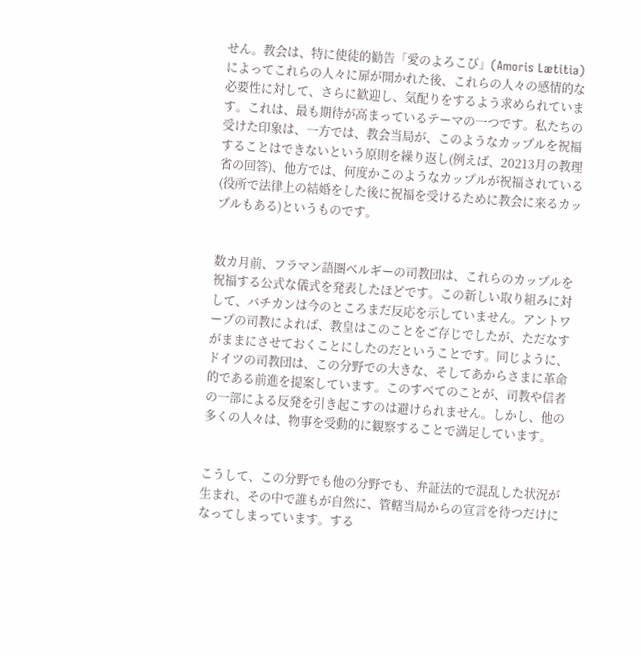せん。教会は、特に使徒的勧告「愛のよろこび」(Amoris Lætitia)によってこれらの人々に扉が開かれた後、これらの人々の感情的な必要性に対して、さらに歓迎し、気配りをするよう求められています。これは、最も期待が高まっているテーマの一つです。私たちの受けた印象は、一方では、教会当局が、このようなカップルを祝福することはできないという原則を繰り返し(例えば、20213月の教理省の回答)、他方では、何度かこのようなカップルが祝福されている(役所で法律上の結婚をした後に祝福を受けるために教会に来るカップルもある)というものです。


数カ月前、フラマン語圏ベルギーの司教団は、これらのカップルを祝福する公式な儀式を発表したほどです。この新しい取り組みに対して、バチカンは今のところまだ反応を示していません。アントワープの司教によれば、教皇はこのことをご存じでしたが、ただなすがままにさせておくことにしたのだということです。同じように、ドイツの司教団は、この分野での大きな、そしてあからさまに革命的である前進を提案しています。このすべてのことが、司教や信者の一部による反発を引き起こすのは避けられません。しかし、他の多くの人々は、物事を受動的に観察することで満足しています。


こうして、この分野でも他の分野でも、弁証法的で混乱した状況が生まれ、その中で誰もが自然に、管轄当局からの宣言を待つだけになってしまっています。する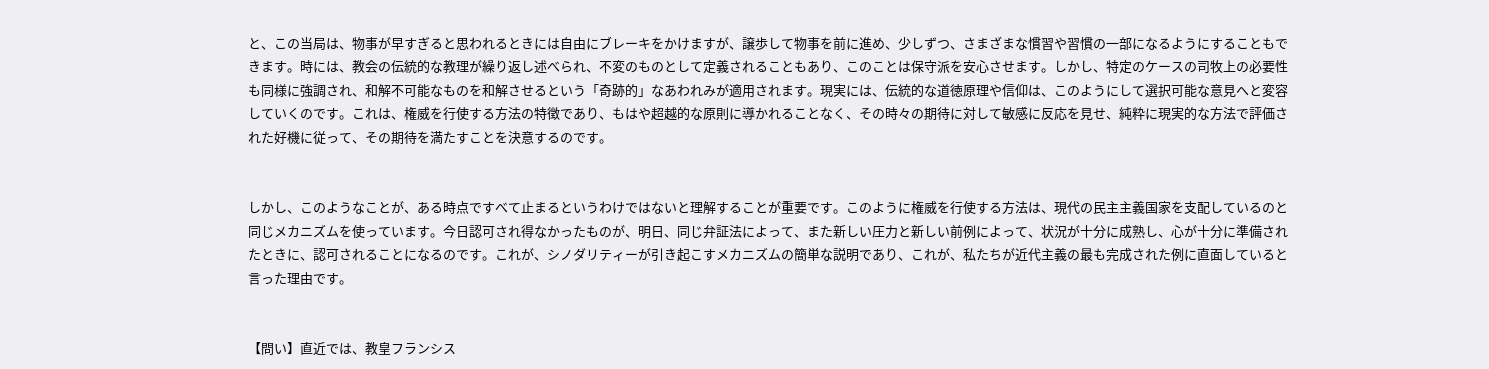と、この当局は、物事が早すぎると思われるときには自由にブレーキをかけますが、譲歩して物事を前に進め、少しずつ、さまざまな慣習や習慣の一部になるようにすることもできます。時には、教会の伝統的な教理が繰り返し述べられ、不変のものとして定義されることもあり、このことは保守派を安心させます。しかし、特定のケースの司牧上の必要性も同様に強調され、和解不可能なものを和解させるという「奇跡的」なあわれみが適用されます。現実には、伝統的な道徳原理や信仰は、このようにして選択可能な意見へと変容していくのです。これは、権威を行使する方法の特徴であり、もはや超越的な原則に導かれることなく、その時々の期待に対して敏感に反応を見せ、純粋に現実的な方法で評価された好機に従って、その期待を満たすことを決意するのです。


しかし、このようなことが、ある時点ですべて止まるというわけではないと理解することが重要です。このように権威を行使する方法は、現代の民主主義国家を支配しているのと同じメカニズムを使っています。今日認可され得なかったものが、明日、同じ弁証法によって、また新しい圧力と新しい前例によって、状況が十分に成熟し、心が十分に準備されたときに、認可されることになるのです。これが、シノダリティーが引き起こすメカニズムの簡単な説明であり、これが、私たちが近代主義の最も完成された例に直面していると言った理由です。


【問い】直近では、教皇フランシス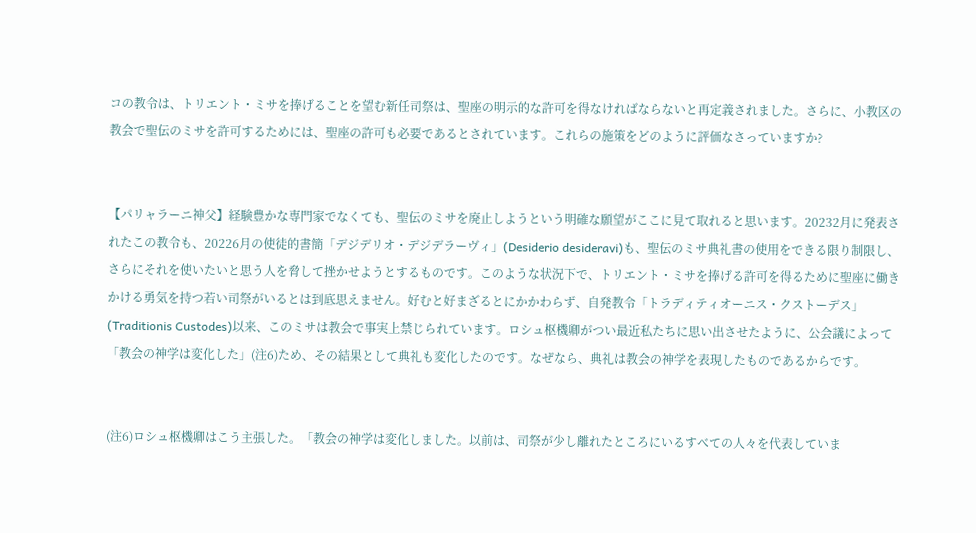コの教令は、トリエント・ミサを捧げることを望む新任司祭は、聖座の明示的な許可を得なければならないと再定義されました。さらに、小教区の教会で聖伝のミサを許可するためには、聖座の許可も必要であるとされています。これらの施策をどのように評価なさっていますか?


【パリャラーニ神父】経験豊かな専門家でなくても、聖伝のミサを廃止しようという明確な願望がここに見て取れると思います。20232月に発表されたこの教令も、20226月の使徒的書簡「デジデリオ・デジデラーヴィ」(Desiderio desideravi)も、聖伝のミサ典礼書の使用をできる限り制限し、さらにそれを使いたいと思う人を脅して挫かせようとするものです。このような状況下で、トリエント・ミサを捧げる許可を得るために聖座に働きかける勇気を持つ若い司祭がいるとは到底思えません。好むと好まざるとにかかわらず、自発教令「トラディティオーニス・クストーデス」(Traditionis Custodes)以来、このミサは教会で事実上禁じられています。ロシュ枢機卿がつい最近私たちに思い出させたように、公会議によって「教会の神学は変化した」(注6)ため、その結果として典礼も変化したのです。なぜなら、典礼は教会の神学を表現したものであるからです。


(注6)ロシュ枢機卿はこう主張した。「教会の神学は変化しました。以前は、司祭が少し離れたところにいるすべての人々を代表していま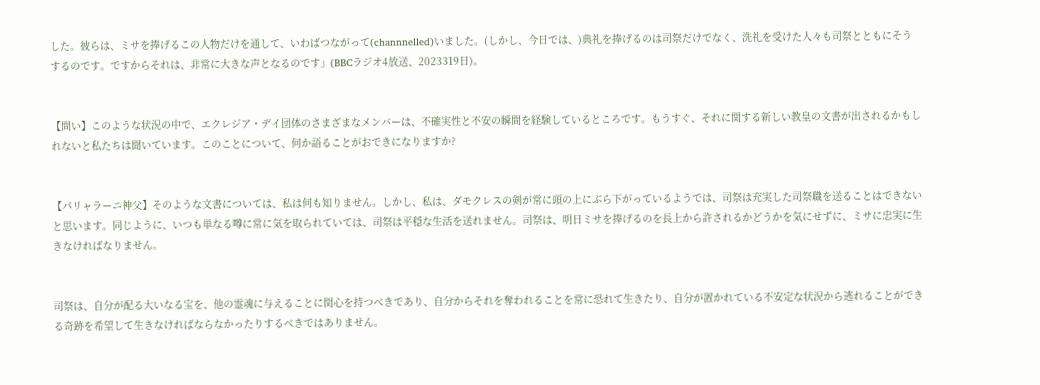した。彼らは、ミサを捧げるこの人物だけを通して、いわばつながって(channnelled)いました。(しかし、今日では、)典礼を捧げるのは司祭だけでなく、洗礼を受けた人々も司祭とともにそうするのです。ですからそれは、非常に大きな声となるのです」(BBCラジオ4放送、2023319日)。


【問い】このような状況の中で、エクレジア・デイ団体のさまざまなメンバーは、不確実性と不安の瞬間を経験しているところです。もうすぐ、それに関する新しい教皇の文書が出されるかもしれないと私たちは聞いています。このことについて、何か語ることがおできになりますか?


【パリャラーニ神父】そのような文書については、私は何も知りません。しかし、私は、ダモクレスの剣が常に頭の上にぶら下がっているようでは、司祭は充実した司祭職を送ることはできないと思います。同じように、いつも単なる噂に常に気を取られていては、司祭は平穏な生活を送れません。司祭は、明日ミサを捧げるのを長上から許されるかどうかを気にせずに、ミサに忠実に生きなければなりません。


司祭は、自分が配る大いなる宝を、他の霊魂に与えることに関心を持つべきであり、自分からそれを奪われることを常に恐れて生きたり、自分が置かれている不安定な状況から逃れることができる奇跡を希望して生きなければならなかったりするべきではありません。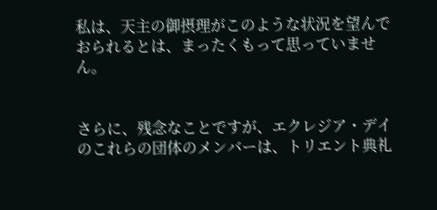私は、天主の御摂理がこのような状況を望んでおられるとは、まったくもって思っていません。


さらに、残念なことですが、エクレジア・デイのこれらの団体のメンバーは、トリエント典礼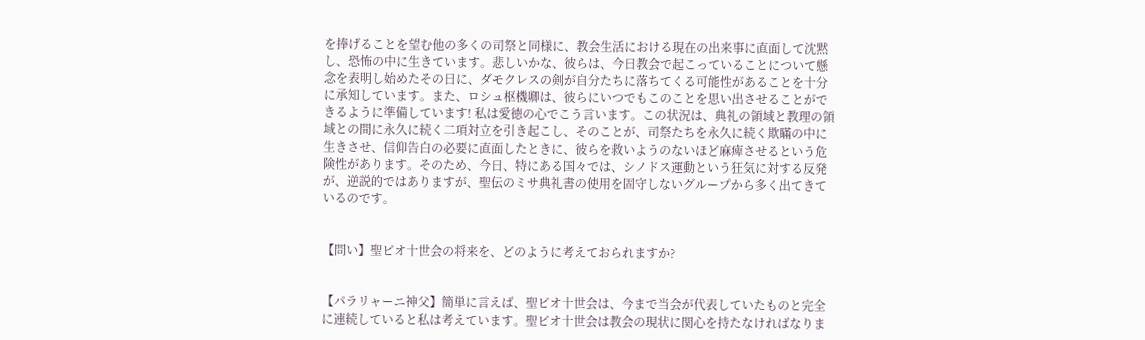を捧げることを望む他の多くの司祭と同様に、教会生活における現在の出来事に直面して沈黙し、恐怖の中に生きています。悲しいかな、彼らは、今日教会で起こっていることについて懸念を表明し始めたその日に、ダモクレスの剣が自分たちに落ちてくる可能性があることを十分に承知しています。また、ロシュ枢機卿は、彼らにいつでもこのことを思い出させることができるように準備しています! 私は愛徳の心でこう言います。この状況は、典礼の領域と教理の領域との間に永久に続く二項対立を引き起こし、そのことが、司祭たちを永久に続く欺瞞の中に生きさせ、信仰告白の必要に直面したときに、彼らを救いようのないほど麻痺させるという危険性があります。そのため、今日、特にある国々では、シノドス運動という狂気に対する反発が、逆説的ではありますが、聖伝のミサ典礼書の使用を固守しないグループから多く出てきているのです。


【問い】聖ピオ十世会の将来を、どのように考えておられますか?


【パラリャーニ神父】簡単に言えば、聖ピオ十世会は、今まで当会が代表していたものと完全に連続していると私は考えています。聖ピオ十世会は教会の現状に関心を持たなければなりま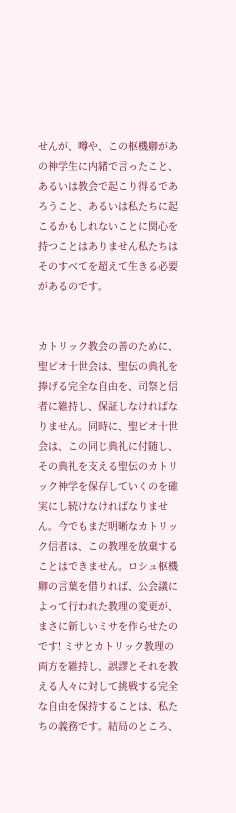せんが、噂や、この枢機卿があの神学生に内緒で言ったこと、あるいは教会で起こり得るであろうこと、あるいは私たちに起こるかもしれないことに関心を持つことはありません私たちはそのすべてを超えて生きる必要があるのです。


カトリック教会の善のために、聖ピオ十世会は、聖伝の典礼を捧げる完全な自由を、司祭と信者に維持し、保証しなければなりません。同時に、聖ピオ十世会は、この同じ典礼に付随し、その典礼を支える聖伝のカトリック神学を保存していくのを確実にし続けなければなりません。今でもまだ明晰なカトリック信者は、この教理を放棄することはできません。ロシュ枢機卿の言葉を借りれば、公会議によって行われた教理の変更が、まさに新しいミサを作らせたのです! ミサとカトリック教理の両方を維持し、誤謬とそれを教える人々に対して挑戦する完全な自由を保持することは、私たちの義務です。結局のところ、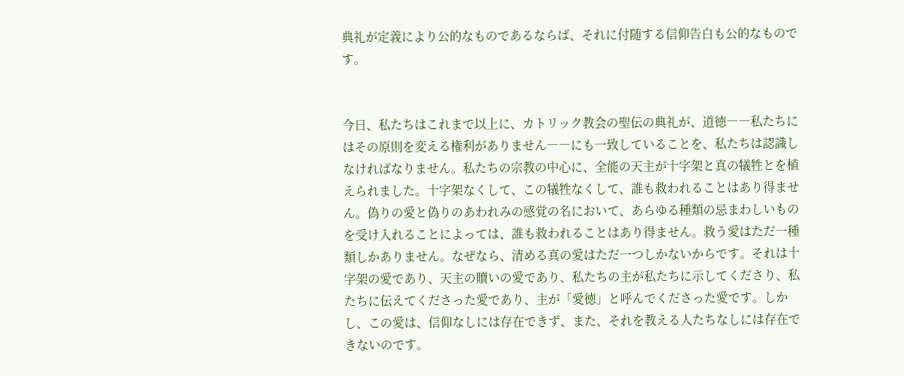典礼が定義により公的なものであるならば、それに付随する信仰告白も公的なものです。


今日、私たちはこれまで以上に、カトリック教会の聖伝の典礼が、道徳――私たちにはその原則を変える権利がありません――にも一致していることを、私たちは認識しなければなりません。私たちの宗教の中心に、全能の天主が十字架と真の犠牲とを植えられました。十字架なくして、この犠牲なくして、誰も救われることはあり得ません。偽りの愛と偽りのあわれみの感覚の名において、あらゆる種類の忌まわしいものを受け入れることによっては、誰も救われることはあり得ません。救う愛はただ一種類しかありません。なぜなら、清める真の愛はただ一つしかないからです。それは十字架の愛であり、天主の贖いの愛であり、私たちの主が私たちに示してくださり、私たちに伝えてくださった愛であり、主が「愛徳」と呼んでくださった愛です。しかし、この愛は、信仰なしには存在できず、また、それを教える人たちなしには存在できないのです。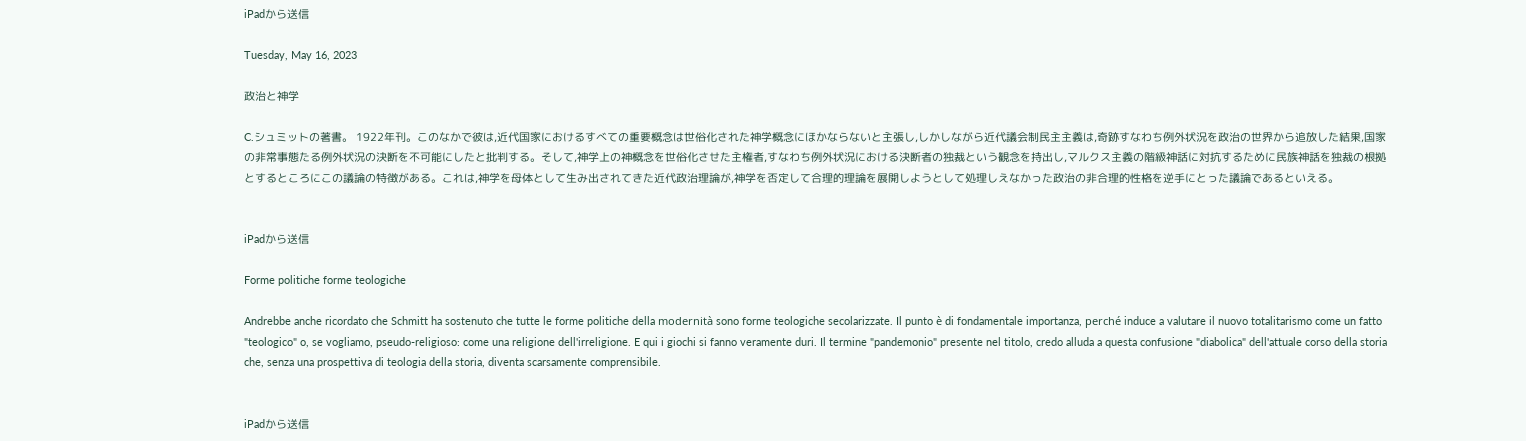iPadから送信

Tuesday, May 16, 2023

政治と神学

C.シュミットの著書。 1922年刊。このなかで彼は,近代国家におけるすべての重要概念は世俗化された神学概念にほかならないと主張し,しかしながら近代議会制民主主義は,奇跡すなわち例外状況を政治の世界から追放した結果,国家の非常事態たる例外状況の決断を不可能にしたと批判する。そして,神学上の神概念を世俗化させた主権者,すなわち例外状況における決断者の独裁という観念を持出し,マルクス主義の階級神話に対抗するために民族神話を独裁の根拠とするところにこの議論の特徴がある。これは,神学を母体として生み出されてきた近代政治理論が,神学を否定して合理的理論を展開しようとして処理しえなかった政治の非合理的性格を逆手にとった議論であるといえる。


iPadから送信

Forme politiche forme teologiche

Andrebbe anche ricordato che Schmitt ha sostenuto che tutte le forme politiche della modernità sono forme teologiche secolarizzate. Il punto è di fondamentale importanza, perché induce a valutare il nuovo totalitarismo come un fatto "teologico" o, se vogliamo, pseudo-religioso: come una religione dell'irreligione. E qui i giochi si fanno veramente duri. Il termine "pandemonio" presente nel titolo, credo alluda a questa confusione "diabolica" dell'attuale corso della storia che, senza una prospettiva di teologia della storia, diventa scarsamente comprensibile.


iPadから送信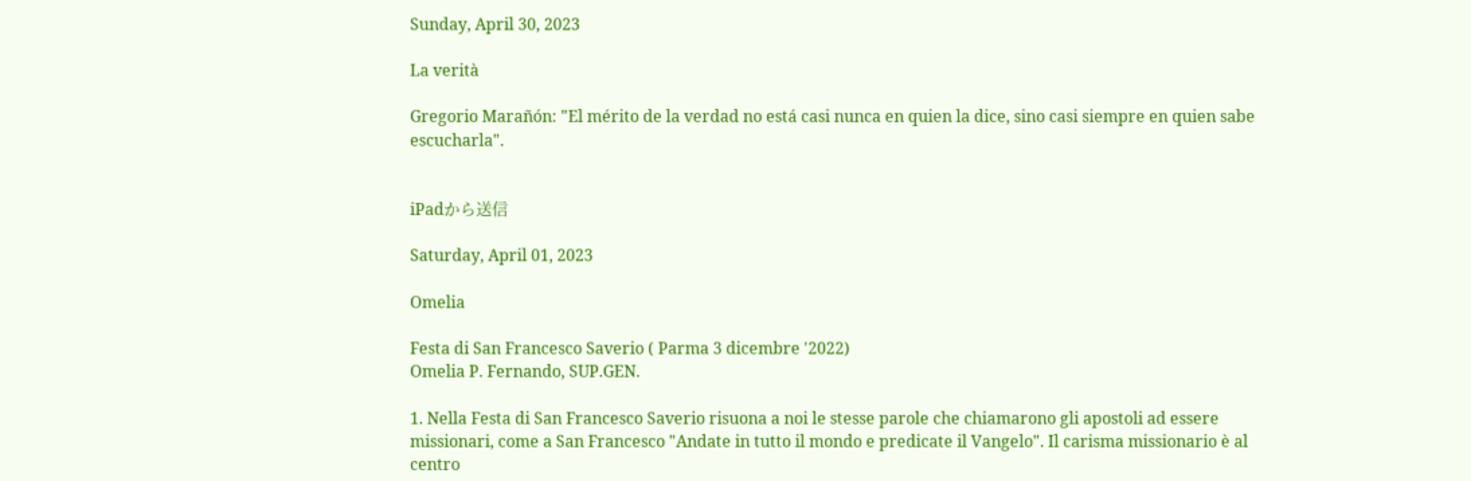Sunday, April 30, 2023

La verità

Gregorio Marañón: "El mérito de la verdad no está casi nunca en quien la dice, sino casi siempre en quien sabe escucharla".


iPadから送信

Saturday, April 01, 2023

Omelia

Festa di San Francesco Saverio ( Parma 3 dicembre '2022)
Omelia P. Fernando, SUP.GEN.

1. Nella Festa di San Francesco Saverio risuona a noi le stesse parole che chiamarono gli apostoli ad essere missionari, come a San Francesco "Andate in tutto il mondo e predicate il Vangelo". Il carisma missionario è al centro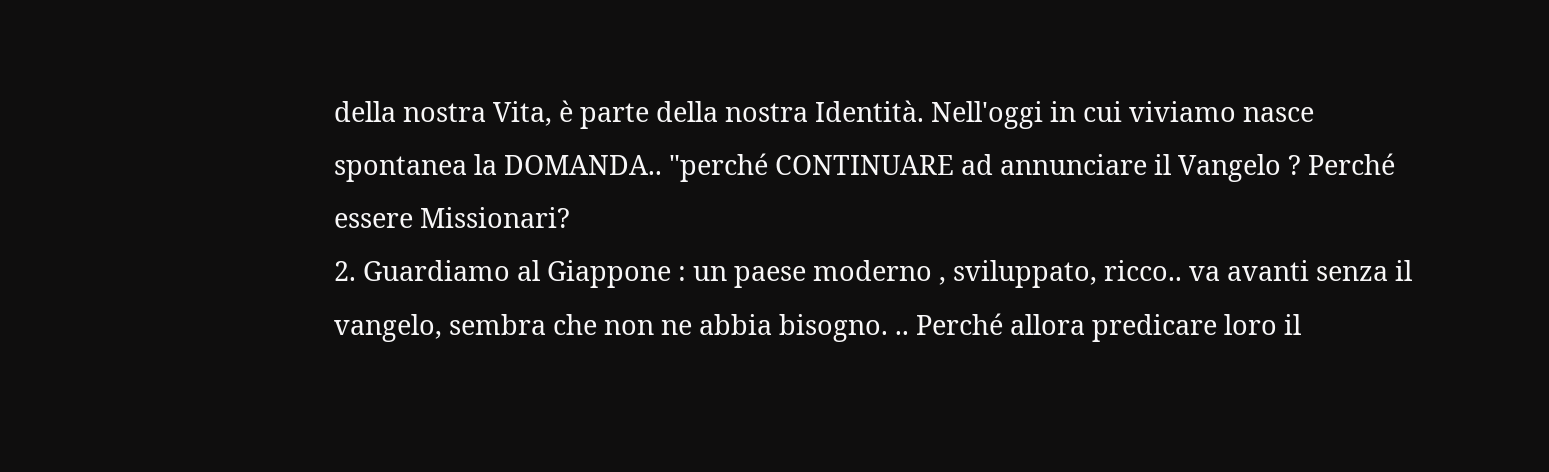della nostra Vita, è parte della nostra Identità. Nell'oggi in cui viviamo nasce spontanea la DOMANDA.. "perché CONTINUARE ad annunciare il Vangelo ? Perché essere Missionari?
2. Guardiamo al Giappone : un paese moderno , sviluppato, ricco.. va avanti senza il vangelo, sembra che non ne abbia bisogno. .. Perché allora predicare loro il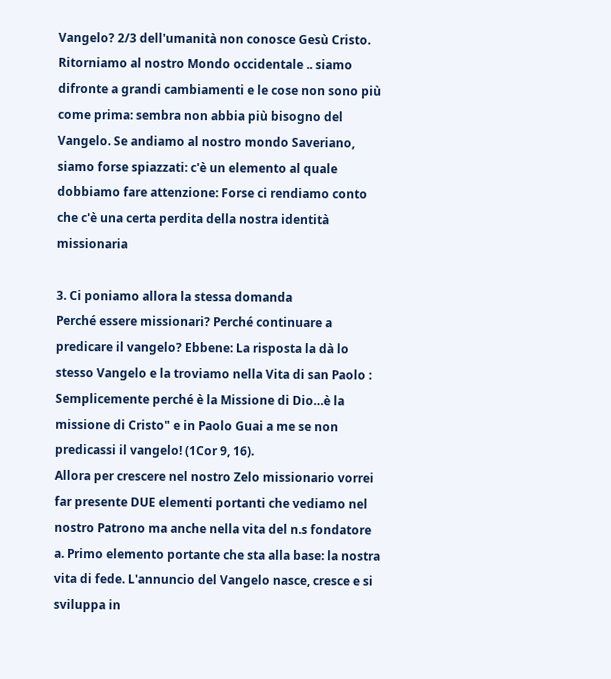Vangelo? 2/3 dell'umanità non conosce Gesù Cristo. Ritorniamo al nostro Mondo occidentale .. siamo difronte a grandi cambiamenti e le cose non sono più come prima: sembra non abbia più bisogno del Vangelo. Se andiamo al nostro mondo Saveriano, siamo forse spiazzati: c'è un elemento al quale dobbiamo fare attenzione: Forse ci rendiamo conto che c'è una certa perdita della nostra identità missionaria

3. Ci poniamo allora la stessa domanda
Perché essere missionari? Perché continuare a predicare il vangelo? Ebbene: La risposta la dà lo stesso Vangelo e la troviamo nella Vita di san Paolo : Semplicemente perché è la Missione di Dio…è la missione di Cristo" e in Paolo Guai a me se non predicassi il vangelo! (1Cor 9, 16).
Allora per crescere nel nostro Zelo missionario vorrei far presente DUE elementi portanti che vediamo nel nostro Patrono ma anche nella vita del n.s fondatore
a. Primo elemento portante che sta alla base: la nostra vita di fede. L'annuncio del Vangelo nasce, cresce e si sviluppa in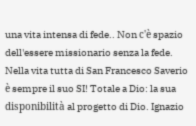una vita intensa di fede.. Non c'è spazio dell'essere missionario senza la fede. Nella vita tutta di San Francesco Saverio è sempre il suo SI! Totale a Dio: la sua disponibilità al progetto di Dio. Ignazio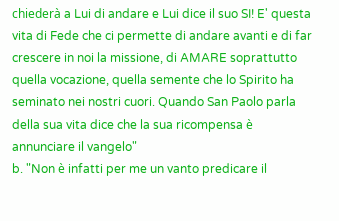chiederà a Lui di andare e Lui dice il suo SI! E' questa vita di Fede che ci permette di andare avanti e di far crescere in noi la missione, di AMARE soprattutto quella vocazione, quella semente che lo Spirito ha seminato nei nostri cuori. Quando San Paolo parla della sua vita dice che la sua ricompensa è annunciare il vangelo"
b. "Non è infatti per me un vanto predicare il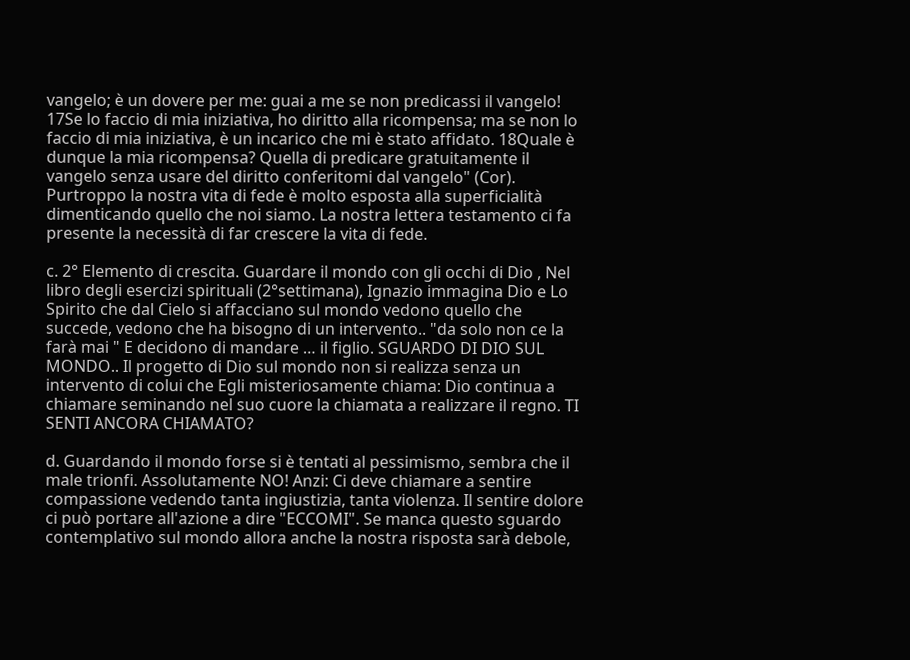vangelo; è un dovere per me: guai a me se non predicassi il vangelo! 17Se lo faccio di mia iniziativa, ho diritto alla ricompensa; ma se non lo faccio di mia iniziativa, è un incarico che mi è stato affidato. 18Quale è dunque la mia ricompensa? Quella di predicare gratuitamente il vangelo senza usare del diritto conferitomi dal vangelo" (Cor). Purtroppo la nostra vita di fede è molto esposta alla superficialità dimenticando quello che noi siamo. La nostra lettera testamento ci fa presente la necessità di far crescere la vita di fede.

c. 2° Elemento di crescita. Guardare il mondo con gli occhi di Dio , Nel libro degli esercizi spirituali (2°settimana), Ignazio immagina Dio e Lo Spirito che dal Cielo si affacciano sul mondo vedono quello che succede, vedono che ha bisogno di un intervento.. "da solo non ce la farà mai " E decidono di mandare … il figlio. SGUARDO DI DIO SUL MONDO.. Il progetto di Dio sul mondo non si realizza senza un intervento di colui che Egli misteriosamente chiama: Dio continua a chiamare seminando nel suo cuore la chiamata a realizzare il regno. TI SENTI ANCORA CHIAMATO?

d. Guardando il mondo forse si è tentati al pessimismo, sembra che il male trionfi. Assolutamente NO! Anzi: Ci deve chiamare a sentire compassione vedendo tanta ingiustizia, tanta violenza. Il sentire dolore ci può portare all'azione a dire "ECCOMI". Se manca questo sguardo contemplativo sul mondo allora anche la nostra risposta sarà debole,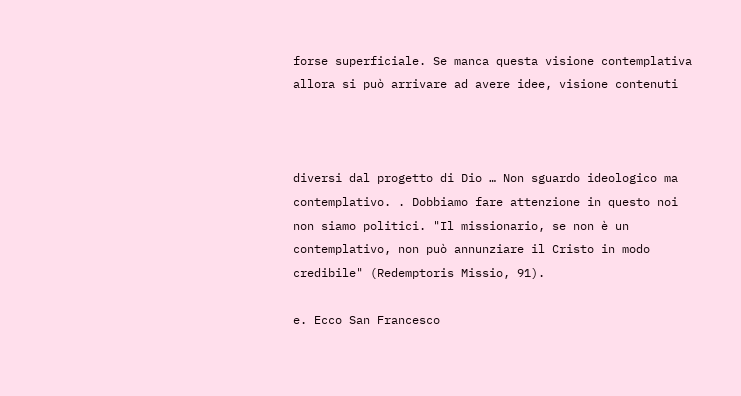forse superficiale. Se manca questa visione contemplativa allora si può arrivare ad avere idee, visione contenuti



diversi dal progetto di Dio … Non sguardo ideologico ma contemplativo. . Dobbiamo fare attenzione in questo noi non siamo politici. "Il missionario, se non è un contemplativo, non può annunziare il Cristo in modo credibile" (Redemptoris Missio, 91).

e. Ecco San Francesco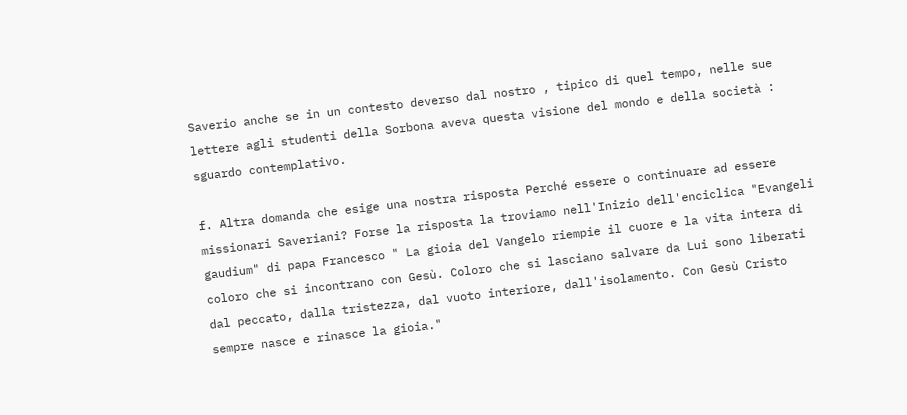Saverio anche se in un contesto deverso dal nostro , tipico di quel tempo, nelle sue lettere agli studenti della Sorbona aveva questa visione del mondo e della società : sguardo contemplativo.

f. Altra domanda che esige una nostra risposta Perché essere o continuare ad essere missionari Saveriani? Forse la risposta la troviamo nell'Inizio dell'enciclica "Evangeli gaudium" di papa Francesco " La gioia del Vangelo riempie il cuore e la vita intera di coloro che si incontrano con Gesù. Coloro che si lasciano salvare da Lui sono liberati dal peccato, dalla tristezza, dal vuoto interiore, dall'isolamento. Con Gesù Cristo sempre nasce e rinasce la gioia."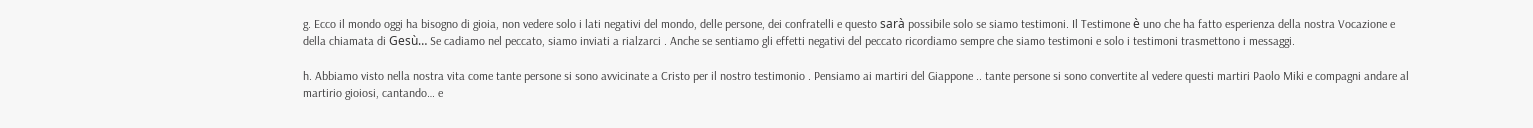g. Ecco il mondo oggi ha bisogno di gioia, non vedere solo i lati negativi del mondo, delle persone, dei confratelli e questo sarà possibile solo se siamo testimoni. Il Testimone è uno che ha fatto esperienza della nostra Vocazione e della chiamata di Gesù… Se cadiamo nel peccato, siamo inviati a rialzarci . Anche se sentiamo gli effetti negativi del peccato ricordiamo sempre che siamo testimoni e solo i testimoni trasmettono i messaggi.

h. Abbiamo visto nella nostra vita come tante persone si sono avvicinate a Cristo per il nostro testimonio . Pensiamo ai martiri del Giappone .. tante persone si sono convertite al vedere questi martiri Paolo Miki e compagni andare al martirio gioiosi, cantando… e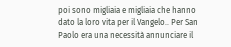poi sono migliaia e migliaia che hanno dato la loro vita per il Vangelo.. Per San Paolo era una necessità annunciare il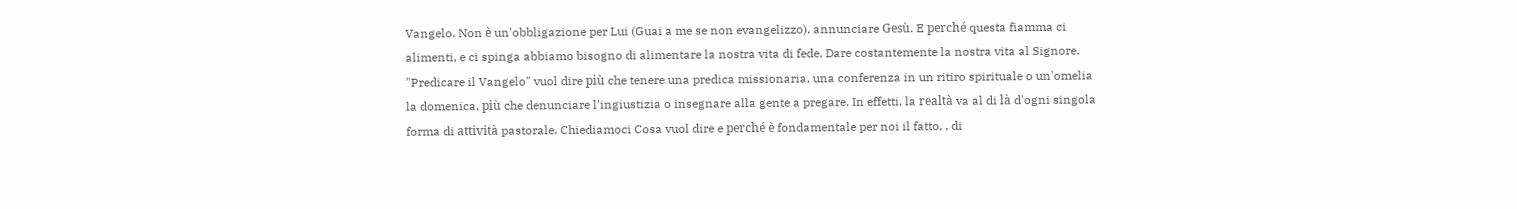Vangelo. Non è un'obbligazione per Lui (Guai a me se non evangelizzo). annunciare Gesù. E perché questa fiamma ci alimenti, e ci spinga abbiamo bisogno di alimentare la nostra vita di fede. Dare costantemente la nostra vita al Signore. "Predicare il Vangelo" vuol dire più che tenere una predica missionaria, una conferenza in un ritiro spirituale o un'omelia la domenica, più che denunciare l'ingiustizia o insegnare alla gente a pregare. In effetti, la realtà va al di là d'ogni singola forma di attività pastorale. Chiediamoci Cosa vuol dire e perché è fondamentale per noi il fatto, , di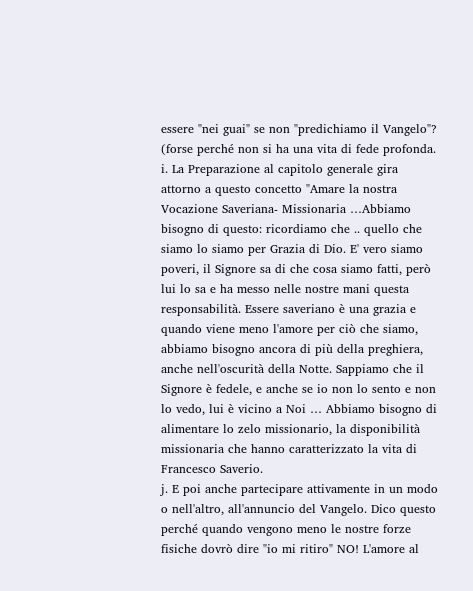essere "nei guai" se non "predichiamo il Vangelo"? (forse perché non si ha una vita di fede profonda.
i. La Preparazione al capitolo generale gira attorno a questo concetto "Amare la nostra Vocazione Saveriana- Missionaria …Abbiamo bisogno di questo: ricordiamo che .. quello che siamo lo siamo per Grazia di Dio. E' vero siamo poveri, il Signore sa di che cosa siamo fatti, però lui lo sa e ha messo nelle nostre mani questa responsabilità. Essere saveriano è una grazia e quando viene meno l'amore per ciò che siamo, abbiamo bisogno ancora di più della preghiera, anche nell'oscurità della Notte. Sappiamo che il Signore è fedele, e anche se io non lo sento e non lo vedo, lui è vicino a Noi … Abbiamo bisogno di alimentare lo zelo missionario, la disponibilità missionaria che hanno caratterizzato la vita di Francesco Saverio.
j. E poi anche partecipare attivamente in un modo o nell'altro, all'annuncio del Vangelo. Dico questo perché quando vengono meno le nostre forze fisiche dovrò dire "io mi ritiro" NO! L'amore al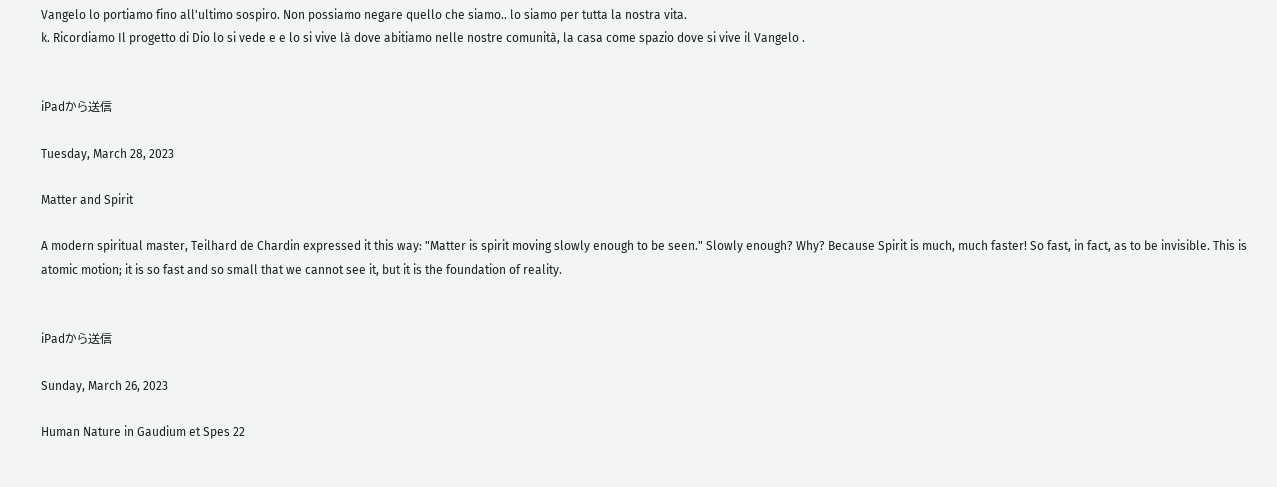Vangelo lo portiamo fino all'ultimo sospiro. Non possiamo negare quello che siamo.. lo siamo per tutta la nostra vita.
k. Ricordiamo Il progetto di Dio lo si vede e e lo si vive là dove abitiamo nelle nostre comunità, la casa come spazio dove si vive il Vangelo .


iPadから送信

Tuesday, March 28, 2023

Matter and Spirit

A modern spiritual master, Teilhard de Chardin expressed it this way: "Matter is spirit moving slowly enough to be seen." Slowly enough? Why? Because Spirit is much, much faster! So fast, in fact, as to be invisible. This is atomic motion; it is so fast and so small that we cannot see it, but it is the foundation of reality.


iPadから送信

Sunday, March 26, 2023

Human Nature in Gaudium et Spes 22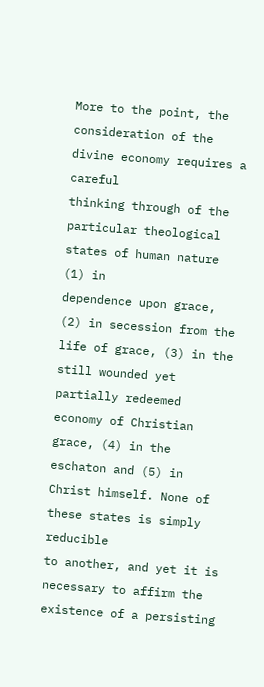More to the point, the consideration of the divine economy requires a careful
thinking through of the particular theological states of human nature (1) in
dependence upon grace, (2) in secession from the life of grace, (3) in the
still wounded yet partially redeemed economy of Christian grace, (4) in the
eschaton and (5) in Christ himself. None of these states is simply reducible
to another, and yet it is necessary to affirm the existence of a persisting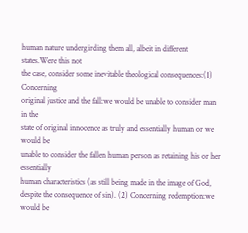human nature undergirding them all, albeit in different states.Were this not
the case, consider some inevitable theological consequences:(1) Concerning
original justice and the fall:we would be unable to consider man in the
state of original innocence as truly and essentially human or we would be
unable to consider the fallen human person as retaining his or her essentially
human characteristics (as still being made in the image of God,
despite the consequence of sin). (2) Concerning redemption:we would be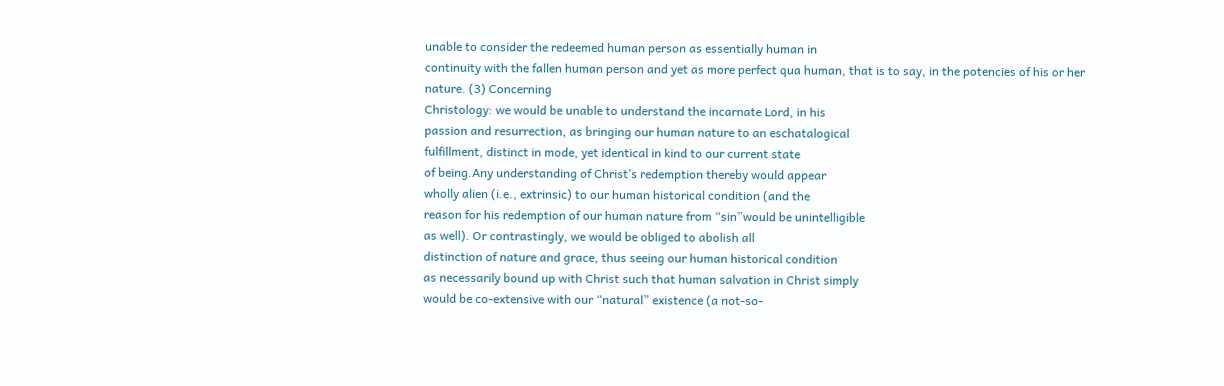unable to consider the redeemed human person as essentially human in
continuity with the fallen human person and yet as more perfect qua human, that is to say, in the potencies of his or her nature. (3) Concerning
Christology: we would be unable to understand the incarnate Lord, in his
passion and resurrection, as bringing our human nature to an eschatalogical
fulfillment, distinct in mode, yet identical in kind to our current state
of being.Any understanding of Christ’s redemption thereby would appear
wholly alien (i.e., extrinsic) to our human historical condition (and the
reason for his redemption of our human nature from “sin”would be unintelligible
as well). Or contrastingly, we would be obliged to abolish all
distinction of nature and grace, thus seeing our human historical condition
as necessarily bound up with Christ such that human salvation in Christ simply
would be co-extensive with our “natural” existence (a not-so-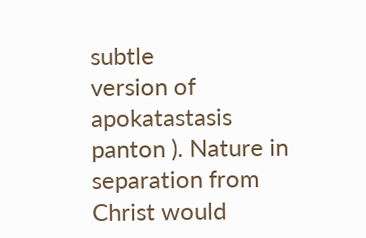subtle
version of apokatastasis panton ). Nature in separation from Christ would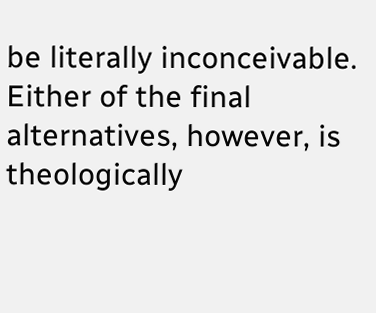be literally inconceivable. Either of the final alternatives, however, is theologically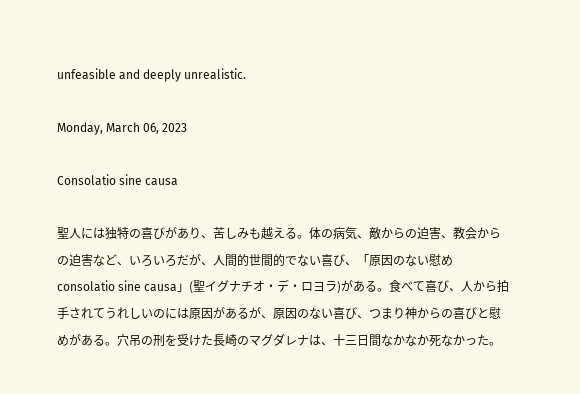unfeasible and deeply unrealistic.

Monday, March 06, 2023

Consolatio sine causa

聖人には独特の喜びがあり、苦しみも越える。体の病気、敵からの迫害、教会からの迫害など、いろいろだが、人間的世間的でない喜び、「原因のない慰めconsolatio sine causa」(聖イグナチオ・デ・ロヨラ)がある。食べて喜び、人から拍手されてうれしいのには原因があるが、原因のない喜び、つまり神からの喜びと慰めがある。穴吊の刑を受けた長崎のマグダレナは、十三日間なかなか死なかった。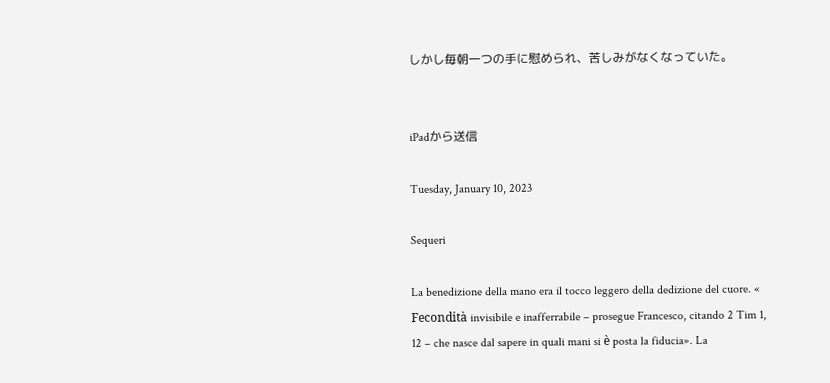しかし毎朝一つの手に慰められ、苦しみがなくなっていた。


iPadから送信

Tuesday, January 10, 2023

Sequeri

La benedizione della mano era il tocco leggero della dedizione del cuore. « Fecondità invisibile e inafferrabile – prosegue Francesco, citando 2 Tim 1, 12 – che nasce dal sapere in quali mani si è posta la fiducia». La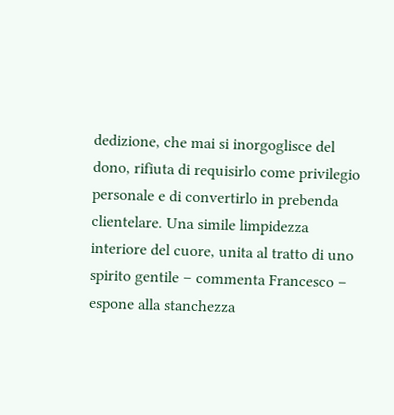dedizione, che mai si inorgoglisce del dono, rifiuta di requisirlo come privilegio personale e di convertirlo in prebenda clientelare. Una simile limpidezza interiore del cuore, unita al tratto di uno spirito gentile – commenta Francesco – espone alla stanchezza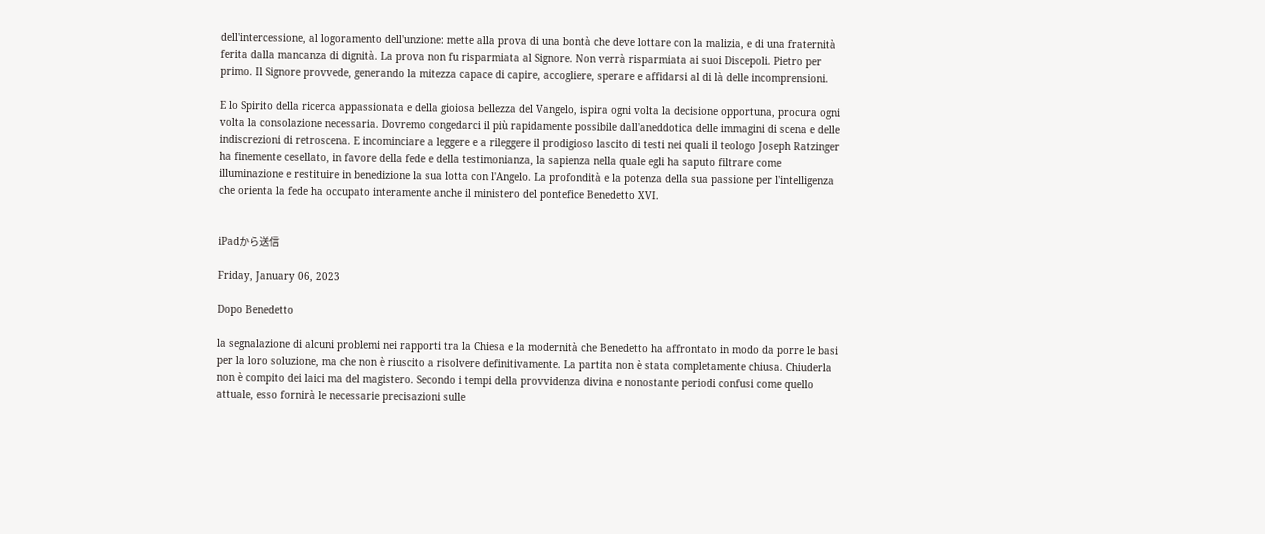dell'intercessione, al logoramento dell'unzione: mette alla prova di una bontà che deve lottare con la malizia, e di una fraternità ferita dalla mancanza di dignità. La prova non fu risparmiata al Signore. Non verrà risparmiata ai suoi Discepoli. Pietro per primo. Il Signore provvede, generando la mitezza capace di capire, accogliere, sperare e affidarsi al di là delle incomprensioni.

E lo Spirito della ricerca appassionata e della gioiosa bellezza del Vangelo, ispira ogni volta la decisione opportuna, procura ogni volta la consolazione necessaria. Dovremo congedarci il più rapidamente possibile dall'aneddotica delle immagini di scena e delle indiscrezioni di retroscena. E incominciare a leggere e a rileggere il prodigioso lascito di testi nei quali il teologo Joseph Ratzinger ha finemente cesellato, in favore della fede e della testimonianza, la sapienza nella quale egli ha saputo filtrare come illuminazione e restituire in benedizione la sua lotta con l'Angelo. La profondità e la potenza della sua passione per l'intelligenza che orienta la fede ha occupato interamente anche il ministero del pontefice Benedetto XVI.


iPadから送信

Friday, January 06, 2023

Dopo Benedetto

la segnalazione di alcuni problemi nei rapporti tra la Chiesa e la modernità che Benedetto ha affrontato in modo da porre le basi per la loro soluzione, ma che non è riuscito a risolvere definitivamente. La partita non è stata completamente chiusa. Chiuderla non è compito dei laici ma del magistero. Secondo i tempi della provvidenza divina e nonostante periodi confusi come quello attuale, esso fornirà le necessarie precisazioni sulle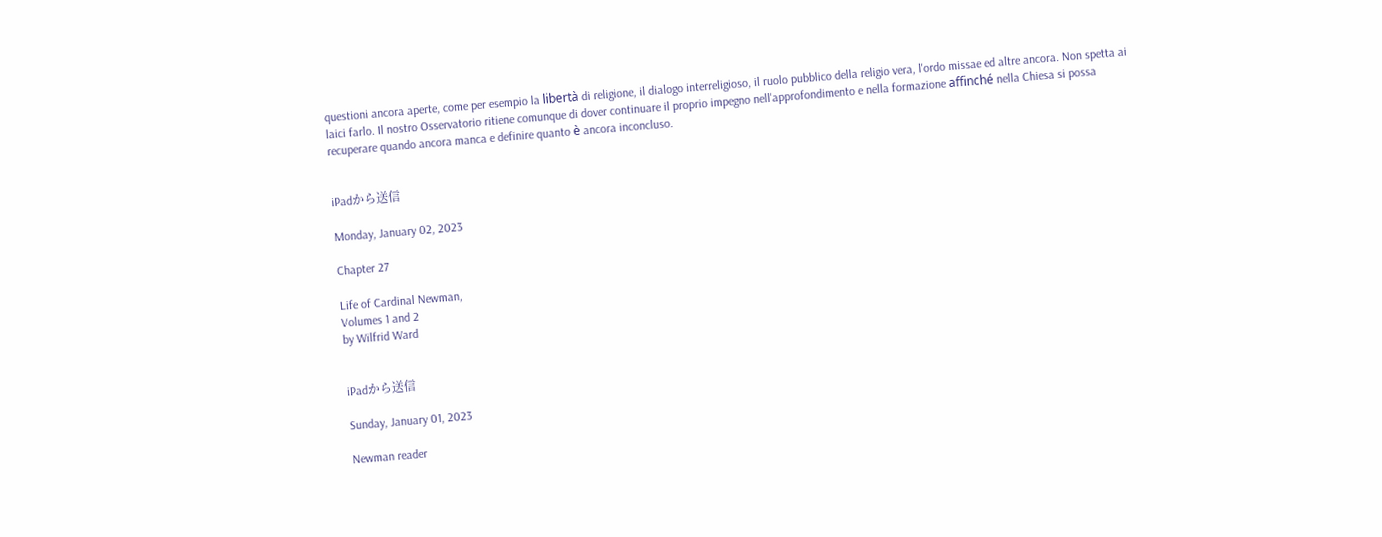questioni ancora aperte, come per esempio la libertà di religione, il dialogo interreligioso, il ruolo pubblico della religio vera, l'ordo missae ed altre ancora. Non spetta ai laici farlo. Il nostro Osservatorio ritiene comunque di dover continuare il proprio impegno nell'approfondimento e nella formazione affinché nella Chiesa si possa recuperare quando ancora manca e definire quanto è ancora inconcluso.


iPadから送信

Monday, January 02, 2023

Chapter 27

Life of Cardinal Newman,
Volumes 1 and 2
by Wilfrid Ward


iPadから送信

Sunday, January 01, 2023

Newman reader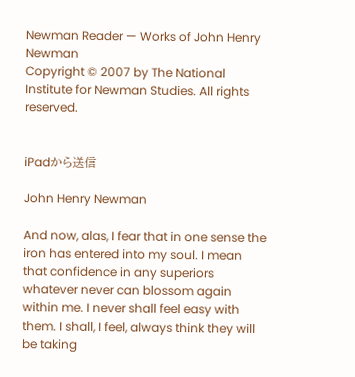Newman Reader — Works of John Henry Newman
Copyright © 2007 by The National Institute for Newman Studies. All rights reserved.


iPadから送信

John Henry Newman

And now, alas, I fear that in one sense the iron has entered into my soul. I mean that confidence in any superiors whatever never can blossom again within me. I never shall feel easy with them. I shall, I feel, always think they will be taking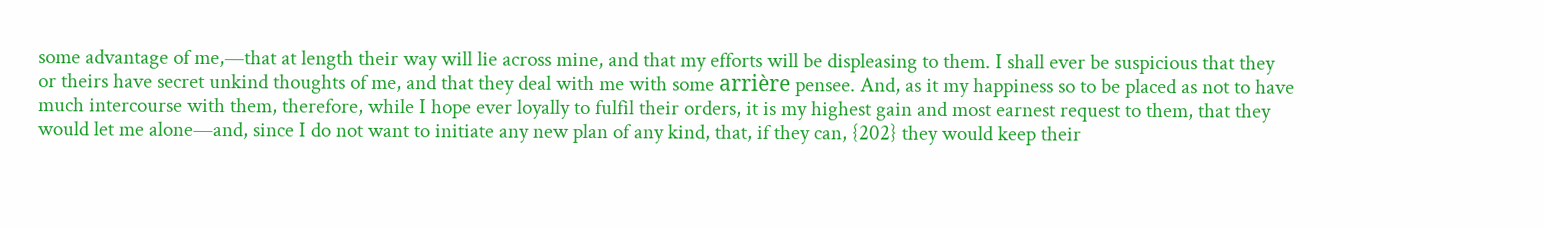some advantage of me,—that at length their way will lie across mine, and that my efforts will be displeasing to them. I shall ever be suspicious that they or theirs have secret unkind thoughts of me, and that they deal with me with some arrière pensee. And, as it my happiness so to be placed as not to have much intercourse with them, therefore, while I hope ever loyally to fulfil their orders, it is my highest gain and most earnest request to them, that they would let me alone—and, since I do not want to initiate any new plan of any kind, that, if they can, {202} they would keep their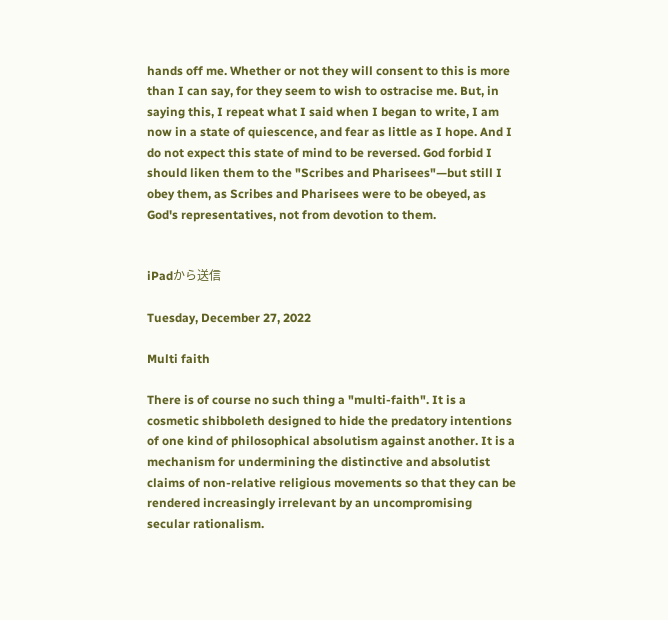hands off me. Whether or not they will consent to this is more than I can say, for they seem to wish to ostracise me. But, in saying this, I repeat what I said when I began to write, I am now in a state of quiescence, and fear as little as I hope. And I do not expect this state of mind to be reversed. God forbid I should liken them to the "Scribes and Pharisees"—but still I obey them, as Scribes and Pharisees were to be obeyed, as God's representatives, not from devotion to them.


iPadから送信

Tuesday, December 27, 2022

Multi faith

There is of course no such thing a "multi-faith". It is a cosmetic shibboleth designed to hide the predatory intentions of one kind of philosophical absolutism against another. It is a mechanism for undermining the distinctive and absolutist claims of non-relative religious movements so that they can be rendered increasingly irrelevant by an uncompromising secular rationalism.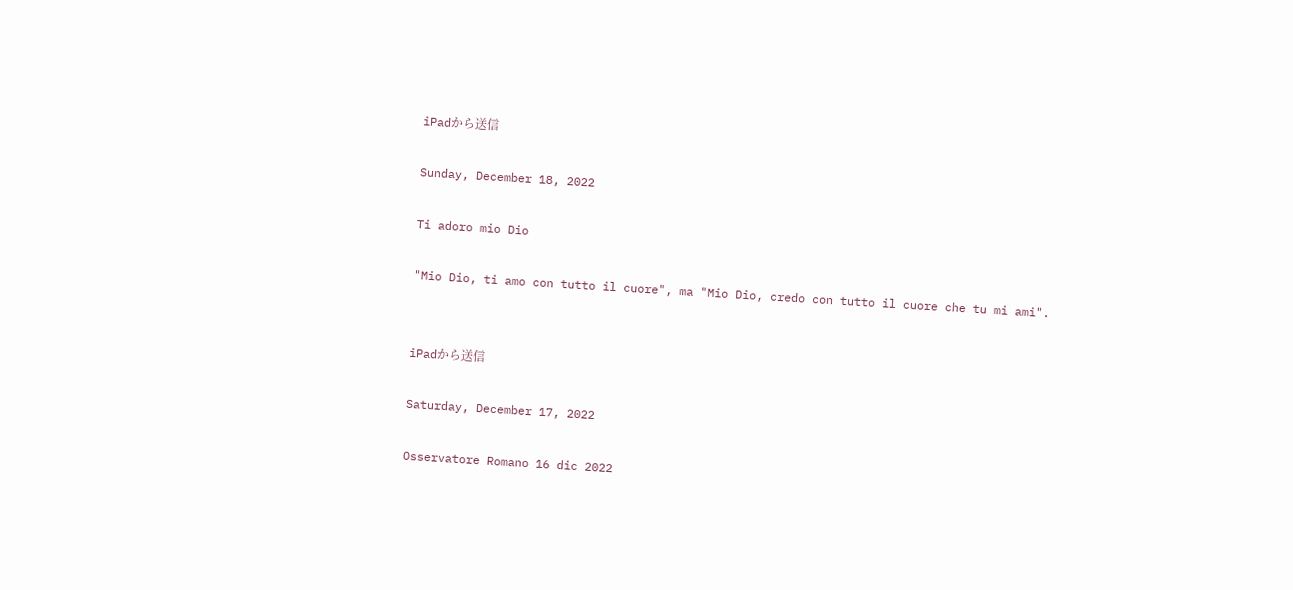iPadから送信

Sunday, December 18, 2022

Ti adoro mio Dio

"Mio Dio, ti amo con tutto il cuore", ma "Mio Dio, credo con tutto il cuore che tu mi ami".


iPadから送信

Saturday, December 17, 2022

Osservatore Romano 16 dic 2022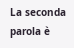La seconda parola è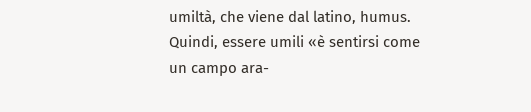umiltà, che viene dal latino, humus. Quindi, essere umili «è sentirsi come un campo ara-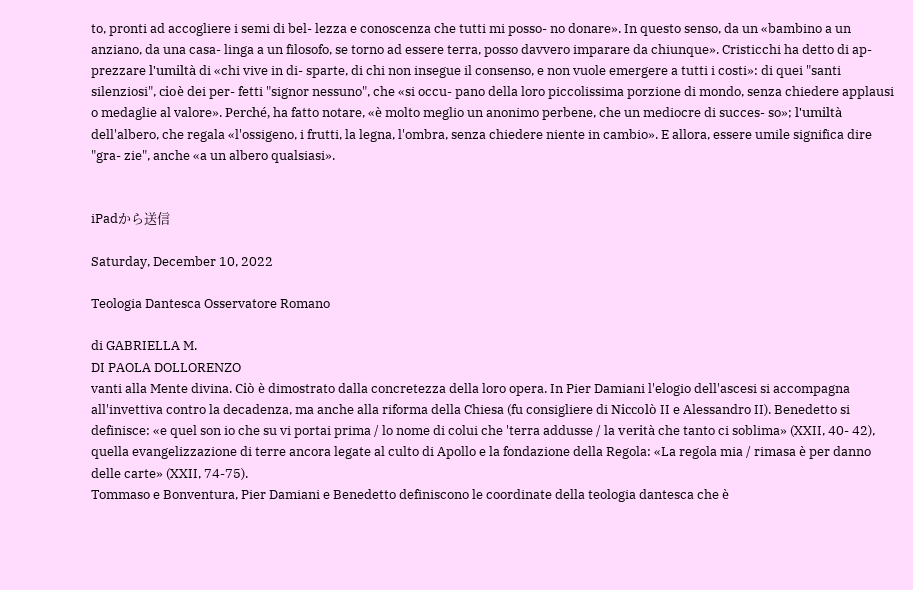to, pronti ad accogliere i semi di bel- lezza e conoscenza che tutti mi posso- no donare». In questo senso, da un «bambino a un anziano, da una casa- linga a un filosofo, se torno ad essere terra, posso davvero imparare da chiunque». Cristicchi ha detto di ap- prezzare l'umiltà di «chi vive in di- sparte, di chi non insegue il consenso, e non vuole emergere a tutti i costi»: di quei "santi silenziosi", cioè dei per- fetti "signor nessuno", che «si occu- pano della loro piccolissima porzione di mondo, senza chiedere applausi o medaglie al valore». Perché, ha fatto notare, «è molto meglio un anonimo perbene, che un mediocre di succes- so»; l'umiltà dell'albero, che regala «l'ossigeno, i frutti, la legna, l'ombra, senza chiedere niente in cambio». E allora, essere umile significa dire "gra- zie", anche «a un albero qualsiasi».


iPadから送信

Saturday, December 10, 2022

Teologia Dantesca Osservatore Romano

di GABRIELLA M.
DI PAOLA DOLLORENZO
vanti alla Mente divina. Ciò è dimostrato dalla concretezza della loro opera. In Pier Damiani l'elogio dell'ascesi si accompagna all'invettiva contro la decadenza, ma anche alla riforma della Chiesa (fu consigliere di Niccolò II e Alessandro II). Benedetto si definisce: «e quel son io che su vi portai prima / lo nome di colui che 'terra addusse / la verità che tanto ci soblima» (XXII, 40- 42), quella evangelizzazione di terre ancora legate al culto di Apollo e la fondazione della Regola: «La regola mia / rimasa è per danno delle carte» (XXII, 74-75).
Tommaso e Bonventura, Pier Damiani e Benedetto definiscono le coordinate della teologia dantesca che è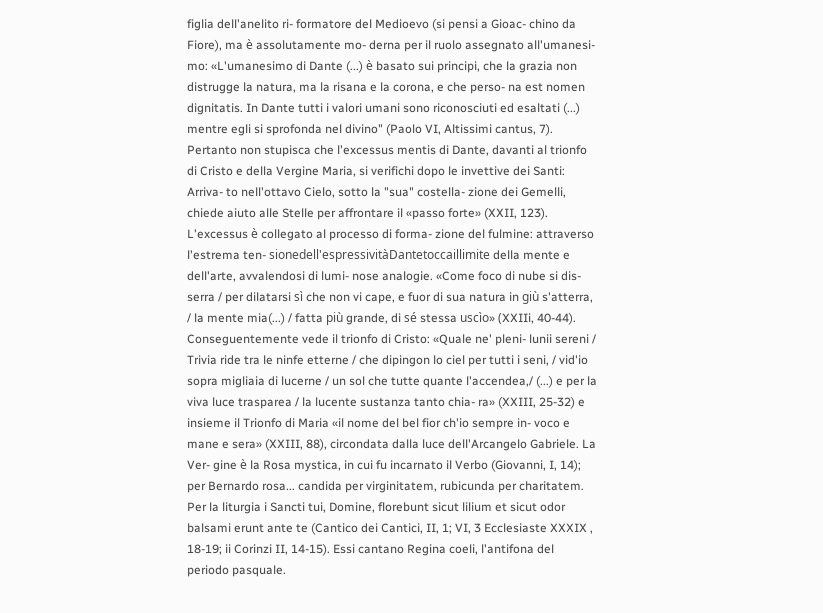figlia dell'anelito ri- formatore del Medioevo (si pensi a Gioac- chino da Fiore), ma è assolutamente mo- derna per il ruolo assegnato all'umanesi- mo: «L'umanesimo di Dante (...) è basato sui principi, che la grazia non distrugge la natura, ma la risana e la corona, e che perso- na est nomen dignitatis. In Dante tutti i valori umani sono riconosciuti ed esaltati (...) mentre egli si sprofonda nel divino" (Paolo VI, Altissimi cantus, 7). Pertanto non stupisca che l'excessus mentis di Dante, davanti al trionfo di Cristo e della Vergine Maria, si verifichi dopo le invettive dei Santi: Arriva- to nell'ottavo Cielo, sotto la "sua" costella- zione dei Gemelli, chiede aiuto alle Stelle per affrontare il «passo forte» (XXII, 123). L'excessus è collegato al processo di forma- zione del fulmine: attraverso l'estrema ten- sionedell'espressivitàDantetoccaillimite della mente e dell'arte, avvalendosi di lumi- nose analogie. «Come foco di nube si dis- serra / per dilatarsi sì che non vi cape, e fuor di sua natura in giù s'atterra, / la mente mia(...) / fatta più grande, di sé stessa uscìo» (XXIIi, 40-44). Conseguentemente vede il trionfo di Cristo: «Quale ne' pleni- lunii sereni / Trivia ride tra le ninfe etterne / che dipingon lo ciel per tutti i seni, / vid'io sopra migliaia di lucerne / un sol che tutte quante l'accendea,/ (...) e per la viva luce trasparea / la lucente sustanza tanto chia- ra» (XXIII, 25-32) e insieme il Trionfo di Maria «il nome del bel fior ch'io sempre in- voco e mane e sera» (XXIII, 88), circondata dalla luce dell'Arcangelo Gabriele. La Ver- gine è la Rosa mystica, in cui fu incarnato il Verbo (Giovanni, I, 14); per Bernardo rosa... candida per virginitatem, rubicunda per charitatem. Per la liturgia i Sancti tui, Domine, florebunt sicut lilium et sicut odor balsami erunt ante te (Cantico dei Cantici, II, 1; VI, 3 Ecclesiaste XXXIX , 18-19; ii Corinzi II, 14-15). Essi cantano Regina coeli, l'antifona del periodo pasquale.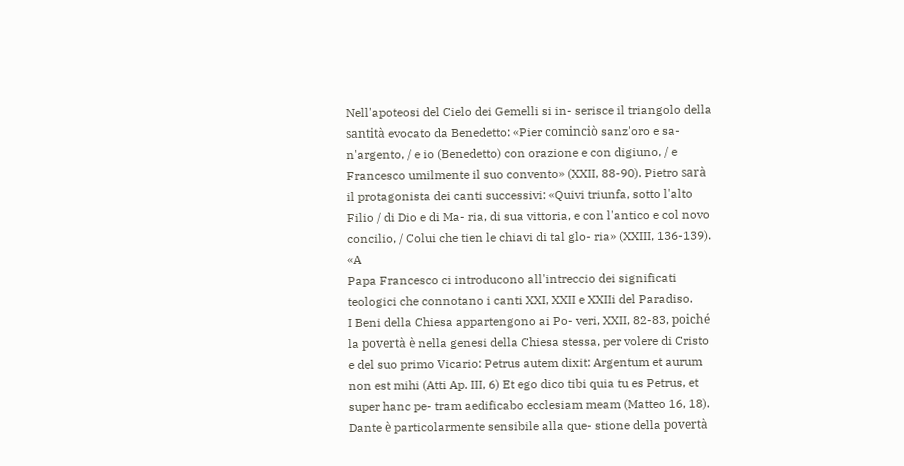Nell'apoteosi del Cielo dei Gemelli si in- serisce il triangolo della santità evocato da Benedetto: «Pier cominciò sanz'oro e sa- n'argento, / e io (Benedetto) con orazione e con digiuno, / e Francesco umilmente il suo convento» (XXII, 88-90). Pietro sarà il protagonista dei canti successivi: «Quivi triunfa, sotto l'alto Filio / di Dio e di Ma- ria, di sua vittoria, e con l'antico e col novo concilio, / Colui che tien le chiavi di tal glo- ria» (XXIII, 136-139).
«A
Papa Francesco ci introducono all'intreccio dei significati teologici che connotano i canti XXI, XXII e XXIIi del Paradiso.
I Beni della Chiesa appartengono ai Po- veri, XXII, 82-83, poiché la povertà è nella genesi della Chiesa stessa, per volere di Cristo e del suo primo Vicario: Petrus autem dixit: Argentum et aurum non est mihi (Atti Ap. III, 6) Et ego dico tibi quia tu es Petrus, et super hanc pe- tram aedificabo ecclesiam meam (Matteo 16, 18). Dante è particolarmente sensibile alla que- stione della povertà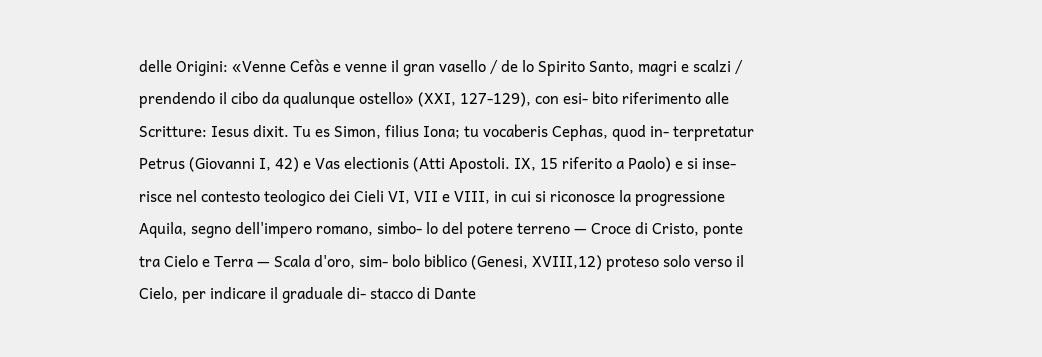delle Origini: «Venne Cefàs e venne il gran vasello / de lo Spirito Santo, magri e scalzi / prendendo il cibo da qualunque ostello» (XXI, 127-129), con esi- bito riferimento alle Scritture: Iesus dixit. Tu es Simon, filius Iona; tu vocaberis Cephas, quod in- terpretatur Petrus (Giovanni I, 42) e Vas electionis (Atti Apostoli. IX, 15 riferito a Paolo) e si inse- risce nel contesto teologico dei Cieli VI, VII e VIII, in cui si riconosce la progressione Aquila, segno dell'impero romano, simbo- lo del potere terreno — Croce di Cristo, ponte tra Cielo e Terra — Scala d'oro, sim- bolo biblico (Genesi, XVIII,12) proteso solo verso il Cielo, per indicare il graduale di- stacco di Dante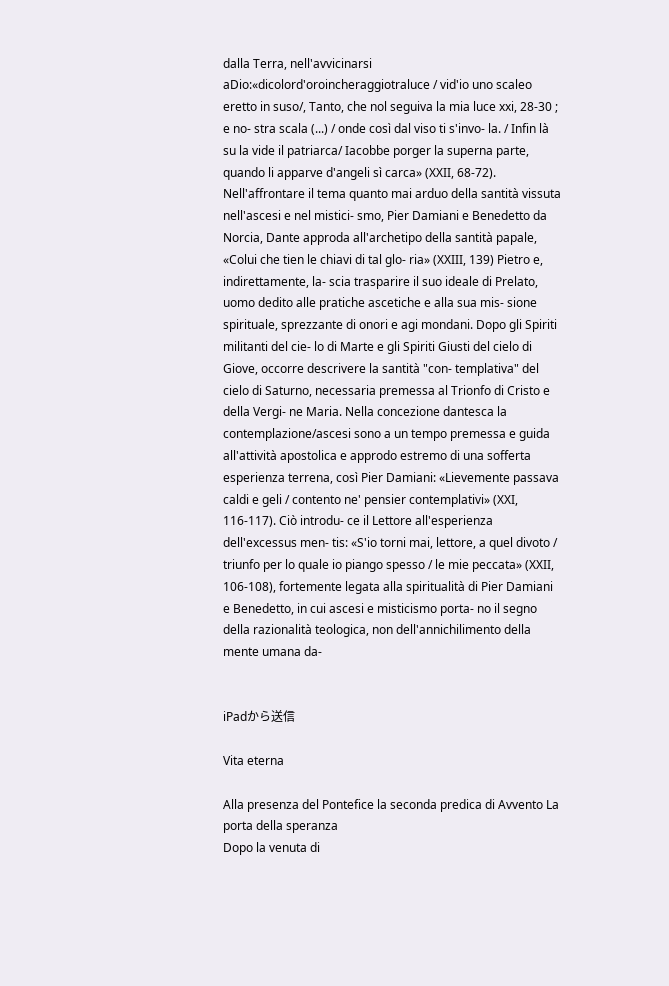dalla Terra, nell'avvicinarsi aDio:«dicolord'oroincheraggiotraluce / vid'io uno scaleo eretto in suso/, Tanto, che nol seguiva la mia luce xxi, 28-30 ; e no- stra scala (...) / onde così dal viso ti s'invo- la. / Infin là su la vide il patriarca/ Iacobbe porger la superna parte, quando li apparve d'angeli sì carca» (XXII, 68-72).
Nell'affrontare il tema quanto mai arduo della santità vissuta nell'ascesi e nel mistici- smo, Pier Damiani e Benedetto da Norcia, Dante approda all'archetipo della santità papale, «Colui che tien le chiavi di tal glo- ria» (XXIII, 139) Pietro e, indirettamente, la- scia trasparire il suo ideale di Prelato, uomo dedito alle pratiche ascetiche e alla sua mis- sione spirituale, sprezzante di onori e agi mondani. Dopo gli Spiriti militanti del cie- lo di Marte e gli Spiriti Giusti del cielo di Giove, occorre descrivere la santità "con- templativa" del cielo di Saturno, necessaria premessa al Trionfo di Cristo e della Vergi- ne Maria. Nella concezione dantesca la contemplazione/ascesi sono a un tempo premessa e guida all'attività apostolica e approdo estremo di una sofferta esperienza terrena, così Pier Damiani: «Lievemente passava caldi e geli / contento ne' pensier contemplativi» (XXI, 116-117). Ciò introdu- ce il Lettore all'esperienza dell'excessus men- tis: «S'io torni mai, lettore, a quel divoto / triunfo per lo quale io piango spesso / le mie peccata» (XXII, 106-108), fortemente legata alla spiritualità di Pier Damiani e Benedetto, in cui ascesi e misticismo porta- no il segno della razionalità teologica, non dell'annichilimento della mente umana da-


iPadから送信

Vita eterna

Alla presenza del Pontefice la seconda predica di Avvento La porta della speranza
Dopo la venuta di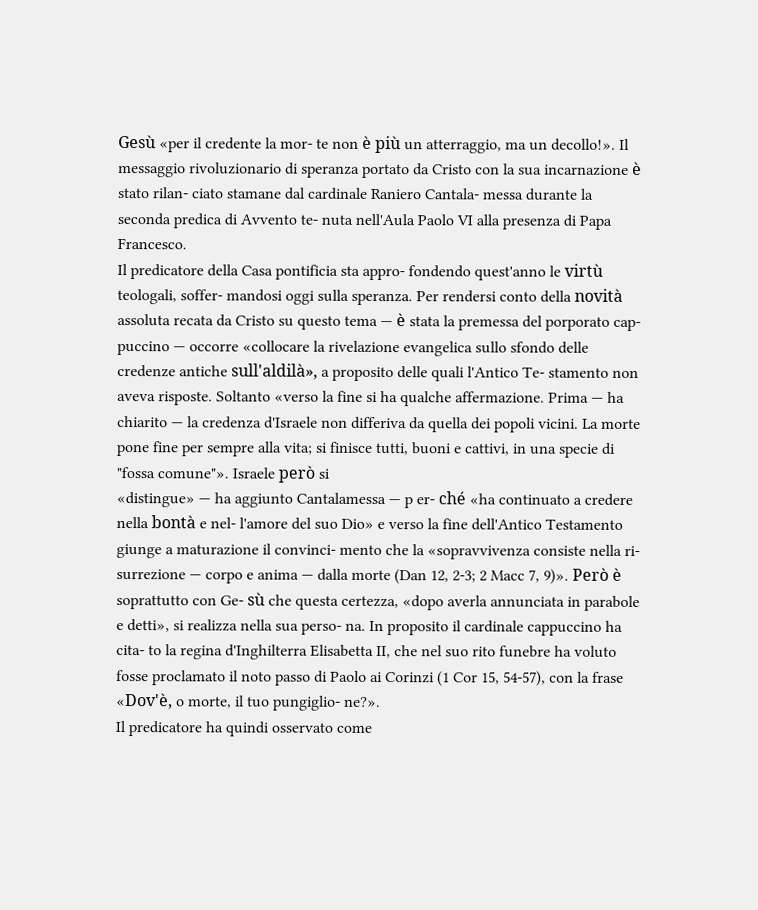Gesù «per il credente la mor- te non è più un atterraggio, ma un decollo!». Il messaggio rivoluzionario di speranza portato da Cristo con la sua incarnazione è stato rilan- ciato stamane dal cardinale Raniero Cantala- messa durante la seconda predica di Avvento te- nuta nell'Aula Paolo VI alla presenza di Papa Francesco.
Il predicatore della Casa pontificia sta appro- fondendo quest'anno le virtù teologali, soffer- mandosi oggi sulla speranza. Per rendersi conto della novità assoluta recata da Cristo su questo tema — è stata la premessa del porporato cap- puccino — occorre «collocare la rivelazione evangelica sullo sfondo delle credenze antiche sull'aldilà», a proposito delle quali l'Antico Te- stamento non aveva risposte. Soltanto «verso la fine si ha qualche affermazione. Prima — ha chiarito — la credenza d'Israele non differiva da quella dei popoli vicini. La morte pone fine per sempre alla vita; si finisce tutti, buoni e cattivi, in una specie di "fossa comune"». Israele però si
«distingue» — ha aggiunto Cantalamessa — p er- ché «ha continuato a credere nella bontà e nel- l'amore del suo Dio» e verso la fine dell'Antico Testamento giunge a maturazione il convinci- mento che la «sopravvivenza consiste nella ri- surrezione — corpo e anima — dalla morte (Dan 12, 2-3; 2 Macc 7, 9)». Però è soprattutto con Ge- sù che questa certezza, «dopo averla annunciata in parabole e detti», si realizza nella sua perso- na. In proposito il cardinale cappuccino ha cita- to la regina d'Inghilterra Elisabetta II, che nel suo rito funebre ha voluto fosse proclamato il noto passo di Paolo ai Corinzi (1 Cor 15, 54-57), con la frase «Dov'è, o morte, il tuo pungiglio- ne?».
Il predicatore ha quindi osservato come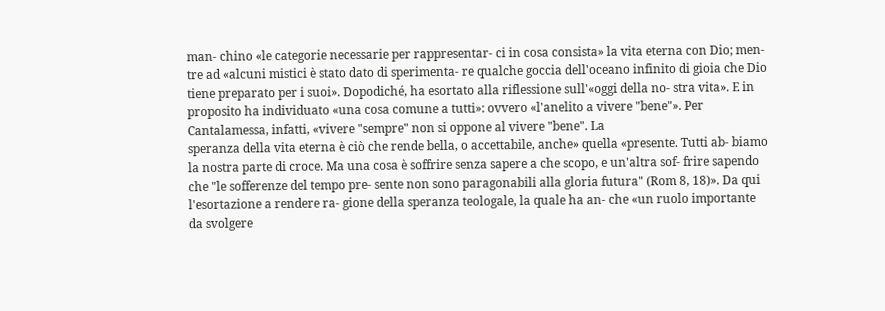man- chino «le categorie necessarie per rappresentar- ci in cosa consista» la vita eterna con Dio; men- tre ad «alcuni mistici è stato dato di sperimenta- re qualche goccia dell'oceano infinito di gioia che Dio tiene preparato per i suoi». Dopodiché, ha esortato alla riflessione sull'«oggi della no- stra vita». E in proposito ha individuato «una cosa comune a tutti»: ovvero «l'anelito a vivere "bene"». Per Cantalamessa, infatti, «vivere "sempre" non si oppone al vivere "bene". La
speranza della vita eterna è ciò che rende bella, o accettabile, anche» quella «presente. Tutti ab- biamo la nostra parte di croce. Ma una cosa è soffrire senza sapere a che scopo, e un'altra sof- frire sapendo che "le sofferenze del tempo pre- sente non sono paragonabili alla gloria futura" (Rom 8, 18)». Da qui l'esortazione a rendere ra- gione della speranza teologale, la quale ha an- che «un ruolo importante da svolgere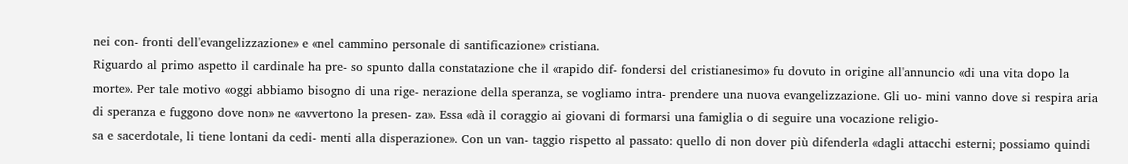nei con- fronti dell'evangelizzazione» e «nel cammino personale di santificazione» cristiana.
Riguardo al primo aspetto il cardinale ha pre- so spunto dalla constatazione che il «rapido dif- fondersi del cristianesimo» fu dovuto in origine all'annuncio «di una vita dopo la morte». Per tale motivo «oggi abbiamo bisogno di una rige- nerazione della speranza, se vogliamo intra- prendere una nuova evangelizzazione. Gli uo- mini vanno dove si respira aria di speranza e fuggono dove non» ne «avvertono la presen- za». Essa «dà il coraggio ai giovani di formarsi una famiglia o di seguire una vocazione religio-
sa e sacerdotale, li tiene lontani da cedi- menti alla disperazione». Con un van- taggio rispetto al passato: quello di non dover più difenderla «dagli attacchi esterni; possiamo quindi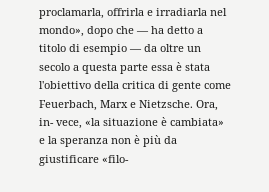proclamarla, offrirla e irradiarla nel mondo», dopo che — ha detto a titolo di esempio — da oltre un secolo a questa parte essa è stata l'obiettivo della critica di gente come Feuerbach, Marx e Nietzsche. Ora, in- vece, «la situazione è cambiata» e la speranza non è più da giustificare «filo-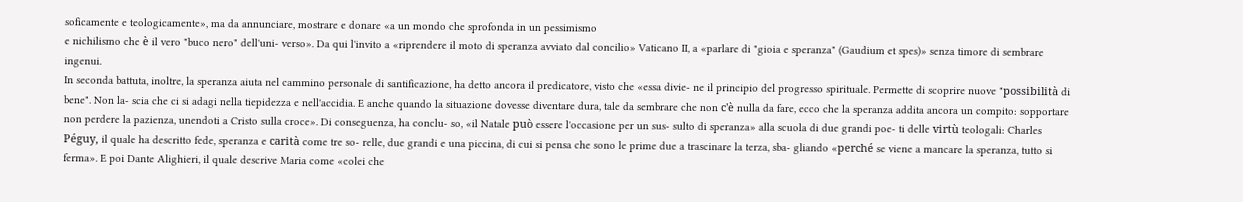soficamente e teologicamente», ma da annunciare, mostrare e donare «a un mondo che sprofonda in un pessimismo
e nichilismo che è il vero "buco nero" dell'uni- verso». Da qui l'invito a «riprendere il moto di speranza avviato dal concilio» Vaticano II, a «parlare di "gioia e speranza" (Gaudium et spes)» senza timore di sembrare ingenui.
In seconda battuta, inoltre, la speranza aiuta nel cammino personale di santificazione, ha detto ancora il predicatore, visto che «essa divie- ne il principio del progresso spirituale. Permette di scoprire nuove "possibilità di bene". Non la- scia che ci si adagi nella tiepidezza e nell'accidia. E anche quando la situazione dovesse diventare dura, tale da sembrare che non c'è nulla da fare, ecco che la speranza addita ancora un compito: sopportare non perdere la pazienza, unendoti a Cristo sulla croce». Di conseguenza, ha conclu- so, «il Natale può essere l'occasione per un sus- sulto di speranza» alla scuola di due grandi poe- ti delle virtù teologali: Charles Péguy, il quale ha descritto fede, speranza e carità come tre so- relle, due grandi e una piccina, di cui si pensa che sono le prime due a trascinare la terza, sba- gliando «perché se viene a mancare la speranza, tutto si ferma». E poi Dante Alighieri, il quale descrive Maria come «colei che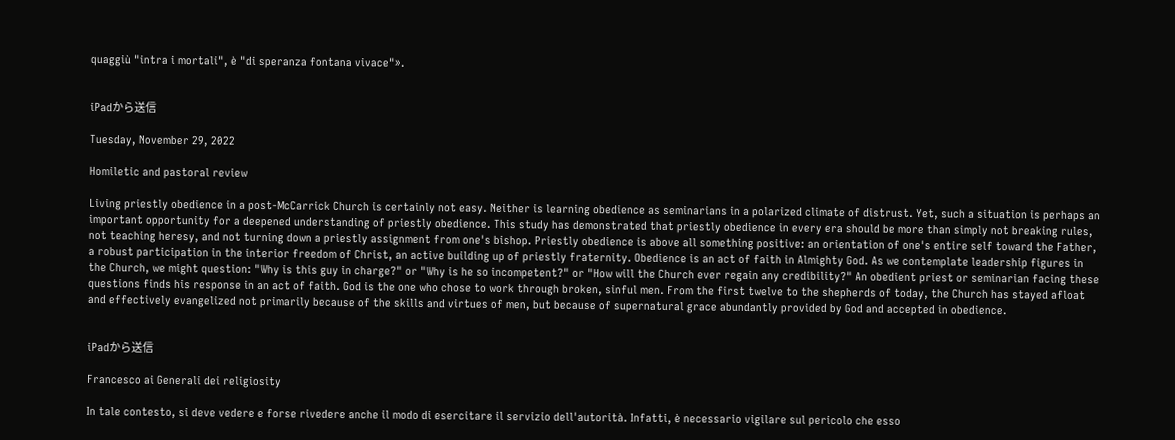quaggiù "intra i mortali", è "di speranza fontana vivace"».


iPadから送信

Tuesday, November 29, 2022

Homiletic and pastoral review

Living priestly obedience in a post-McCarrick Church is certainly not easy. Neither is learning obedience as seminarians in a polarized climate of distrust. Yet, such a situation is perhaps an important opportunity for a deepened understanding of priestly obedience. This study has demonstrated that priestly obedience in every era should be more than simply not breaking rules, not teaching heresy, and not turning down a priestly assignment from one's bishop. Priestly obedience is above all something positive: an orientation of one's entire self toward the Father, a robust participation in the interior freedom of Christ, an active building up of priestly fraternity. Obedience is an act of faith in Almighty God. As we contemplate leadership figures in the Church, we might question: "Why is this guy in charge?" or "Why is he so incompetent?" or "How will the Church ever regain any credibility?" An obedient priest or seminarian facing these questions finds his response in an act of faith. God is the one who chose to work through broken, sinful men. From the first twelve to the shepherds of today, the Church has stayed afloat and effectively evangelized not primarily because of the skills and virtues of men, but because of supernatural grace abundantly provided by God and accepted in obedience.


iPadから送信

Francesco ai Generali dei religiosity

In tale contesto, si deve vedere e forse rivedere anche il modo di esercitare il servizio dell'autorità. Infatti, è necessario vigilare sul pericolo che esso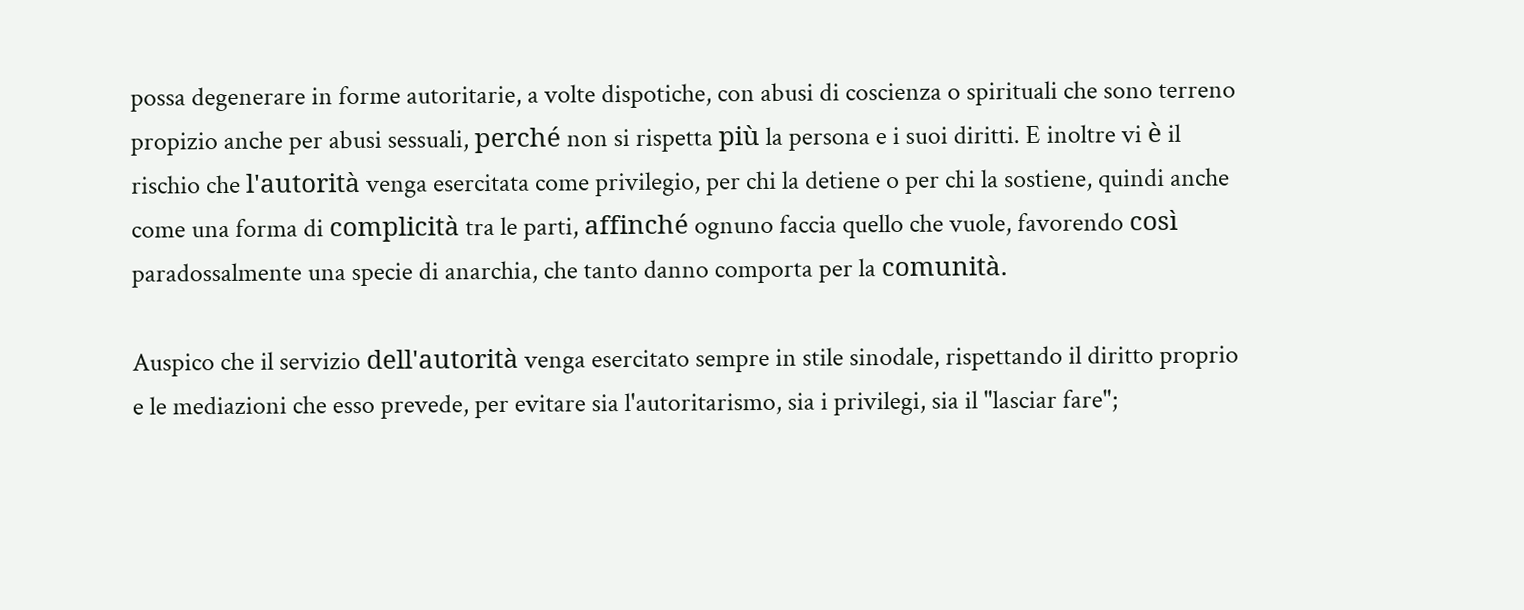possa degenerare in forme autoritarie, a volte dispotiche, con abusi di coscienza o spirituali che sono terreno propizio anche per abusi sessuali, perché non si rispetta più la persona e i suoi diritti. E inoltre vi è il rischio che l'autorità venga esercitata come privilegio, per chi la detiene o per chi la sostiene, quindi anche come una forma di complicità tra le parti, affinché ognuno faccia quello che vuole, favorendo così paradossalmente una specie di anarchia, che tanto danno comporta per la comunità.

Auspico che il servizio dell'autorità venga esercitato sempre in stile sinodale, rispettando il diritto proprio e le mediazioni che esso prevede, per evitare sia l'autoritarismo, sia i privilegi, sia il "lasciar fare";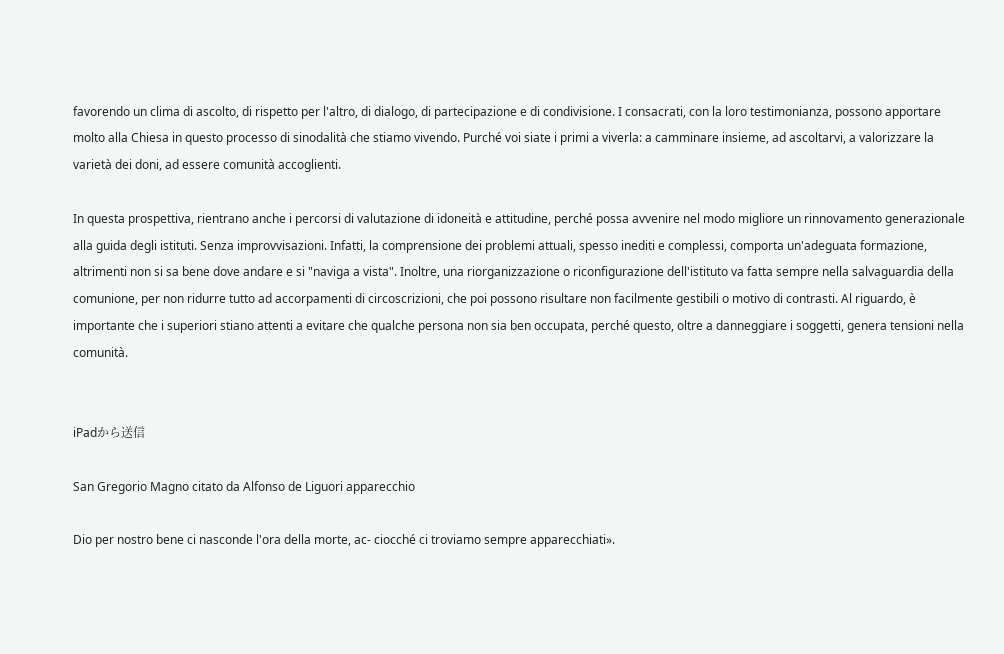favorendo un clima di ascolto, di rispetto per l'altro, di dialogo, di partecipazione e di condivisione. I consacrati, con la loro testimonianza, possono apportare molto alla Chiesa in questo processo di sinodalità che stiamo vivendo. Purché voi siate i primi a viverla: a camminare insieme, ad ascoltarvi, a valorizzare la varietà dei doni, ad essere comunità accoglienti.

In questa prospettiva, rientrano anche i percorsi di valutazione di idoneità e attitudine, perché possa avvenire nel modo migliore un rinnovamento generazionale alla guida degli istituti. Senza improvvisazioni. Infatti, la comprensione dei problemi attuali, spesso inediti e complessi, comporta un'adeguata formazione, altrimenti non si sa bene dove andare e si "naviga a vista". Inoltre, una riorganizzazione o riconfigurazione dell'istituto va fatta sempre nella salvaguardia della comunione, per non ridurre tutto ad accorpamenti di circoscrizioni, che poi possono risultare non facilmente gestibili o motivo di contrasti. Al riguardo, è importante che i superiori stiano attenti a evitare che qualche persona non sia ben occupata, perché questo, oltre a danneggiare i soggetti, genera tensioni nella comunità.


iPadから送信

San Gregorio Magno citato da Alfonso de Liguori apparecchio

Dio per nostro bene ci nasconde l'ora della morte, ac- ciocché ci troviamo sempre apparecchiati».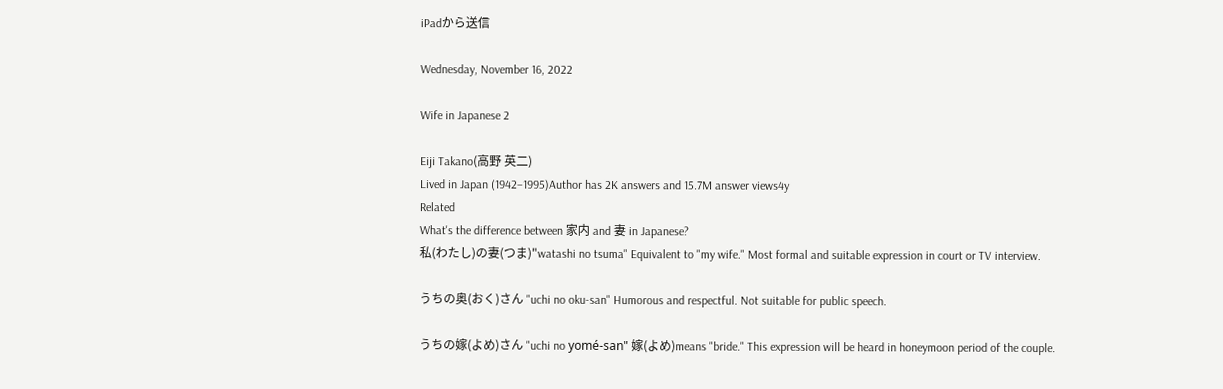iPadから送信

Wednesday, November 16, 2022

Wife in Japanese 2

Eiji Takano(高野 英二)
Lived in Japan (1942–1995)Author has 2K answers and 15.7M answer views4y
Related
What's the difference between 家内 and 妻 in Japanese?
私(わたし)の妻(つま)"watashi no tsuma" Equivalent to "my wife." Most formal and suitable expression in court or TV interview.

うちの奥(おく)さん "uchi no oku-san" Humorous and respectful. Not suitable for public speech.

うちの嫁(よめ)さん "uchi no yomé-san" 嫁(よめ)means "bride." This expression will be heard in honeymoon period of the couple.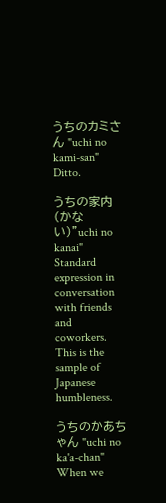うちのカミさん "uchi no kami-san" Ditto.

うちの家内(かない)"uchi no kanai" Standard expression in conversation with friends and coworkers. This is the sample of Japanese humbleness.

うちのかあちゃん "uchi no ka'a-chan" When we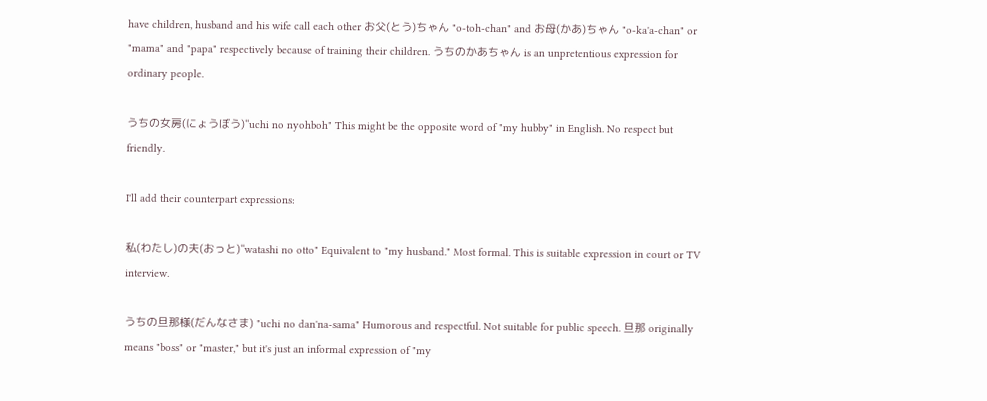have children, husband and his wife call each other お父(とう)ちゃん "o-toh-chan" and お母(かあ)ちゃん "o-ka'a-chan" or "mama" and "papa" respectively because of training their children. うちのかあちゃん is an unpretentious expression for ordinary people.

うちの女房(にょうぼう)"uchi no nyohboh" This might be the opposite word of "my hubby" in English. No respect but friendly.

I'll add their counterpart expressions:

私(わたし)の夫(おっと)"watashi no otto" Equivalent to "my husband." Most formal. This is suitable expression in court or TV interview.

うちの旦那様(だんなさま) "uchi no dan'na-sama" Humorous and respectful. Not suitable for public speech. 旦那 originally means "boss" or "master," but it's just an informal expression of "my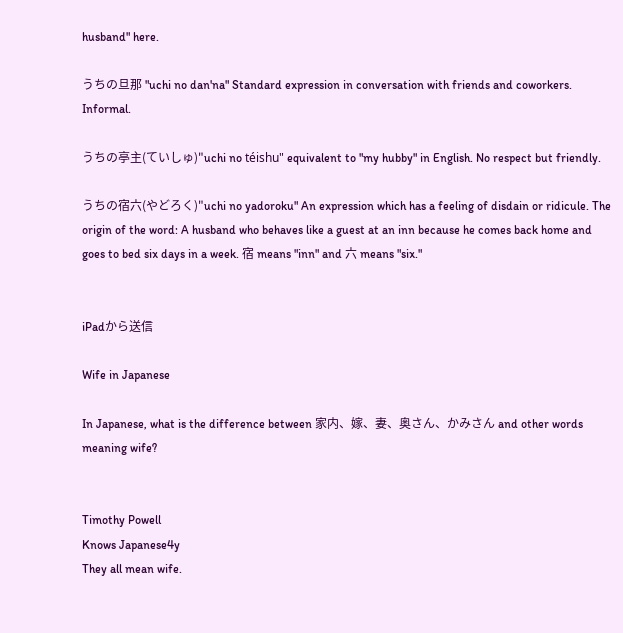husband" here.

うちの旦那 "uchi no dan'na" Standard expression in conversation with friends and coworkers. Informal.

うちの亭主(ていしゅ)"uchi no téishu" equivalent to "my hubby" in English. No respect but friendly.

うちの宿六(やどろく)"uchi no yadoroku" An expression which has a feeling of disdain or ridicule. The origin of the word: A husband who behaves like a guest at an inn because he comes back home and goes to bed six days in a week. 宿 means "inn" and 六 means "six."


iPadから送信

Wife in Japanese

In Japanese, what is the difference between 家内、嫁、妻、奥さん、かみさん and other words meaning wife?


Timothy Powell
Knows Japanese4y
They all mean wife.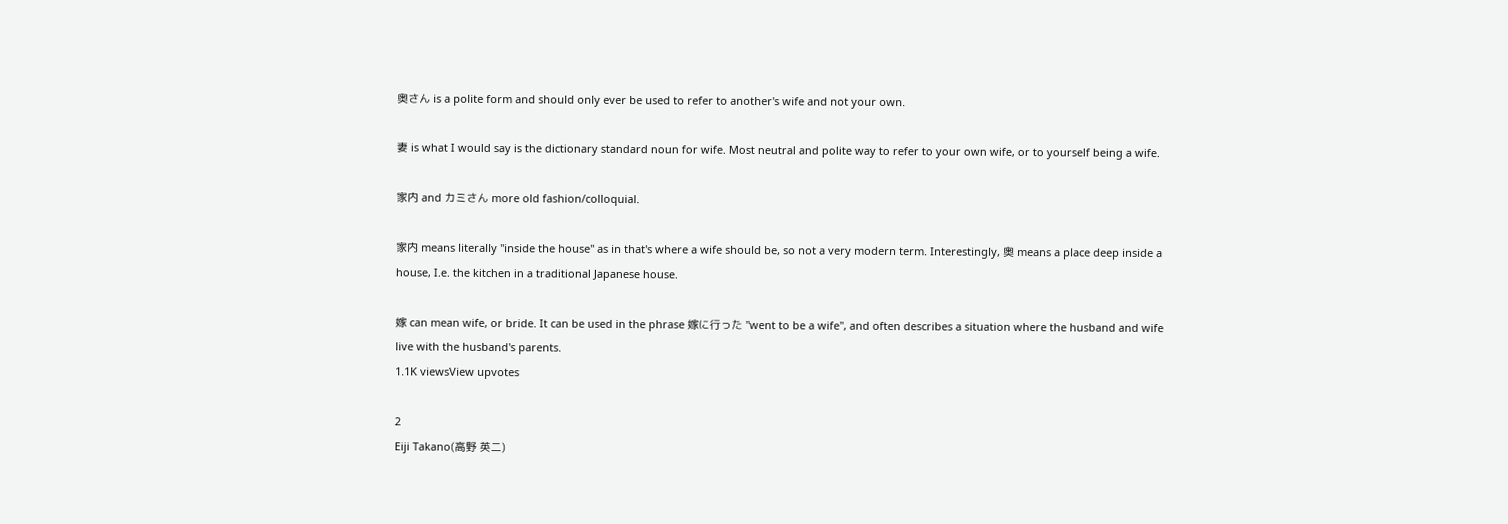奥さん is a polite form and should only ever be used to refer to another's wife and not your own.

妻 is what I would say is the dictionary standard noun for wife. Most neutral and polite way to refer to your own wife, or to yourself being a wife.

家内 and カミさん more old fashion/colloquial.

家内 means literally "inside the house" as in that's where a wife should be, so not a very modern term. Interestingly, 奥 means a place deep inside a house, I.e. the kitchen in a traditional Japanese house.

嫁 can mean wife, or bride. It can be used in the phrase 嫁に行った "went to be a wife", and often describes a situation where the husband and wife live with the husband's parents.
1.1K viewsView upvotes

2
Eiji Takano(高野 英二)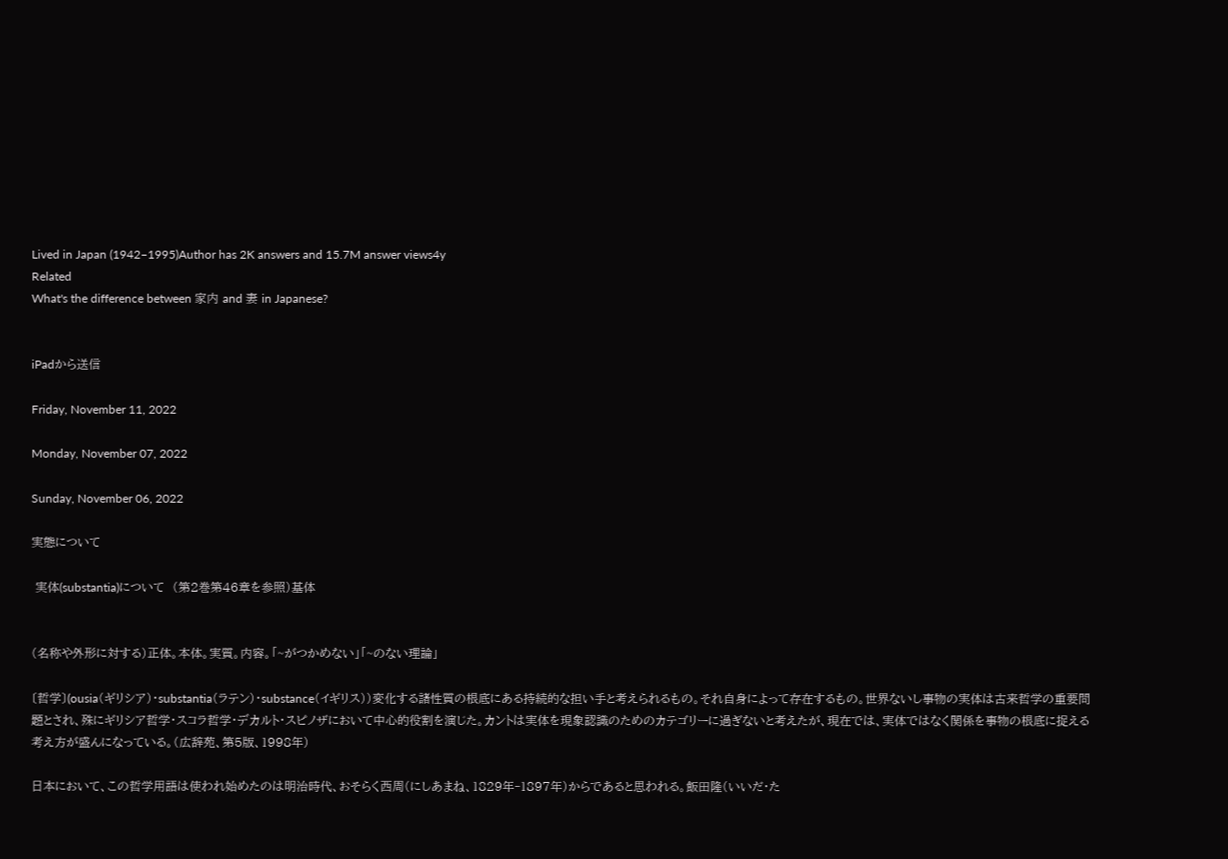Lived in Japan (1942–1995)Author has 2K answers and 15.7M answer views4y
Related
What's the difference between 家内 and 妻 in Japanese?


iPadから送信

Friday, November 11, 2022

Monday, November 07, 2022

Sunday, November 06, 2022

実態について

 実体(substantia)について  (第2巻第46章を参照)基体


(名称や外形に対する)正体。本体。実質。内容。「~がつかめない」「~のない理論」

〔哲学〕(ousia(ギリシア)・substantia(ラテン)・substance(イギリス))変化する諸性質の根底にある持続的な担い手と考えられるもの。それ自身によって存在するもの。世界ないし事物の実体は古来哲学の重要問題とされ、殊にギリシア哲学・スコラ哲学・デカルト・スピノザにおいて中心的役割を演じた。カントは実体を現象認識のためのカテゴリーに過ぎないと考えたが、現在では、実体ではなく関係を事物の根底に捉える考え方が盛んになっている。(広辞苑、第5版、1998年)

日本において、この哲学用語は使われ始めたのは明治時代、おそらく西周(にしあまね、1829年‐1897年)からであると思われる。飯田隆(いいだ・た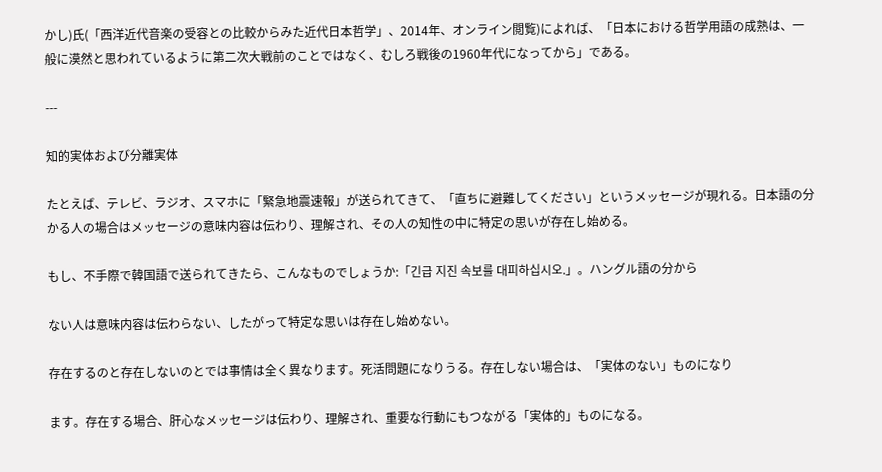かし)氏(「西洋近代音楽の受容との比較からみた近代日本哲学」、2014年、オンライン閲覧)によれば、「日本における哲学用語の成熟は、一般に漠然と思われているように第二次大戦前のことではなく、むしろ戦後の1960年代になってから」である。

---

知的実体および分離実体

たとえば、テレビ、ラジオ、スマホに「緊急地震速報」が送られてきて、「直ちに避難してください」というメッセージが現れる。日本語の分かる人の場合はメッセージの意味内容は伝わり、理解され、その人の知性の中に特定の思いが存在し始める。

もし、不手際で韓国語で送られてきたら、こんなものでしょうか:「긴급 지진 속보를 대피하십시오.」。ハングル語の分から

ない人は意味内容は伝わらない、したがって特定な思いは存在し始めない。

存在するのと存在しないのとでは事情は全く異なります。死活問題になりうる。存在しない場合は、「実体のない」ものになり

ます。存在する場合、肝心なメッセージは伝わり、理解され、重要な行動にもつながる「実体的」ものになる。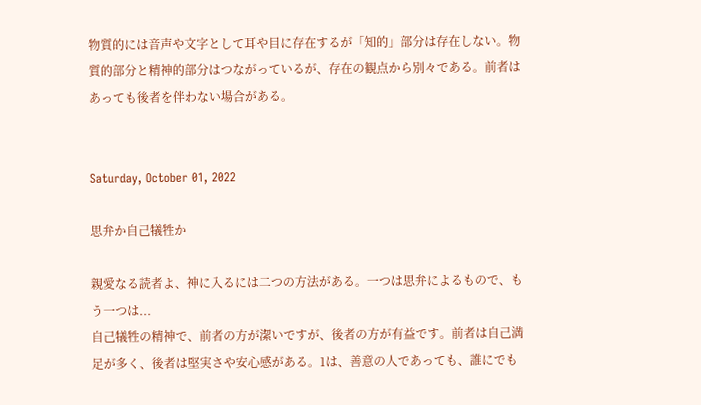物質的には音声や文字として耳や目に存在するが「知的」部分は存在しない。物質的部分と精神的部分はつながっているが、存在の観点から別々である。前者はあっても後者を伴わない場合がある。


Saturday, October 01, 2022

思弁か自己犠牲か

親愛なる読者よ、神に入るには二つの方法がある。一つは思弁によるもので、もう一つは...
自己犠牲の精神で、前者の方が潔いですが、後者の方が有益です。前者は自己満足が多く、後者は堅実さや安心感がある。1は、善意の人であっても、誰にでも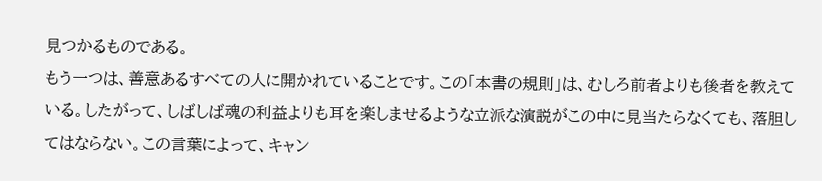見つかるものである。
もう一つは、善意あるすべての人に開かれていることです。この「本書の規則」は、むしろ前者よりも後者を教えている。したがって、しばしば魂の利益よりも耳を楽しませるような立派な演説がこの中に見当たらなくても、落胆してはならない。この言葉によって、キャン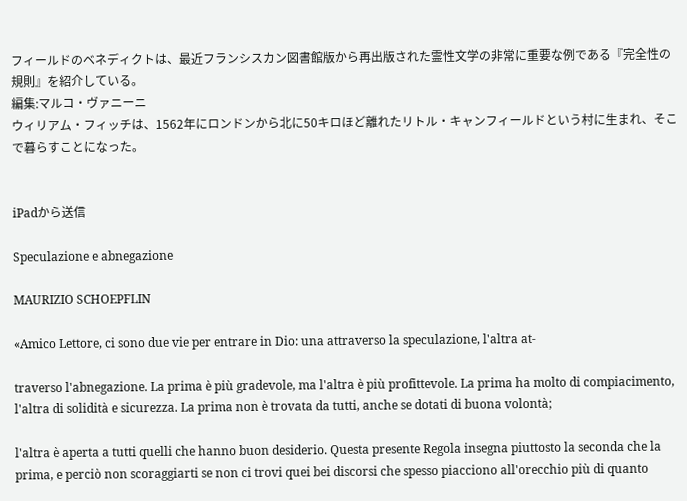フィールドのベネディクトは、最近フランシスカン図書館版から再出版された霊性文学の非常に重要な例である『完全性の規則』を紹介している。
編集:マルコ・ヴァニーニ
ウィリアム・フィッチは、1562年にロンドンから北に50キロほど離れたリトル・キャンフィールドという村に生まれ、そこで暮らすことになった。


iPadから送信

Speculazione e abnegazione

MAURIZIO SCHOEPFLIN

«Amico Lettore, ci sono due vie per entrare in Dio: una attraverso la speculazione, l'altra at-

traverso l'abnegazione. La prima è più gradevole, ma l'altra è più profittevole. La prima ha molto di compiacimento, l'altra di solidità e sicurezza. La prima non è trovata da tutti, anche se dotati di buona volontà;

l'altra è aperta a tutti quelli che hanno buon desiderio. Questa presente Regola insegna piuttosto la seconda che la prima, e perciò non scoraggiarti se non ci trovi quei bei discorsi che spesso piacciono all'orecchio più di quanto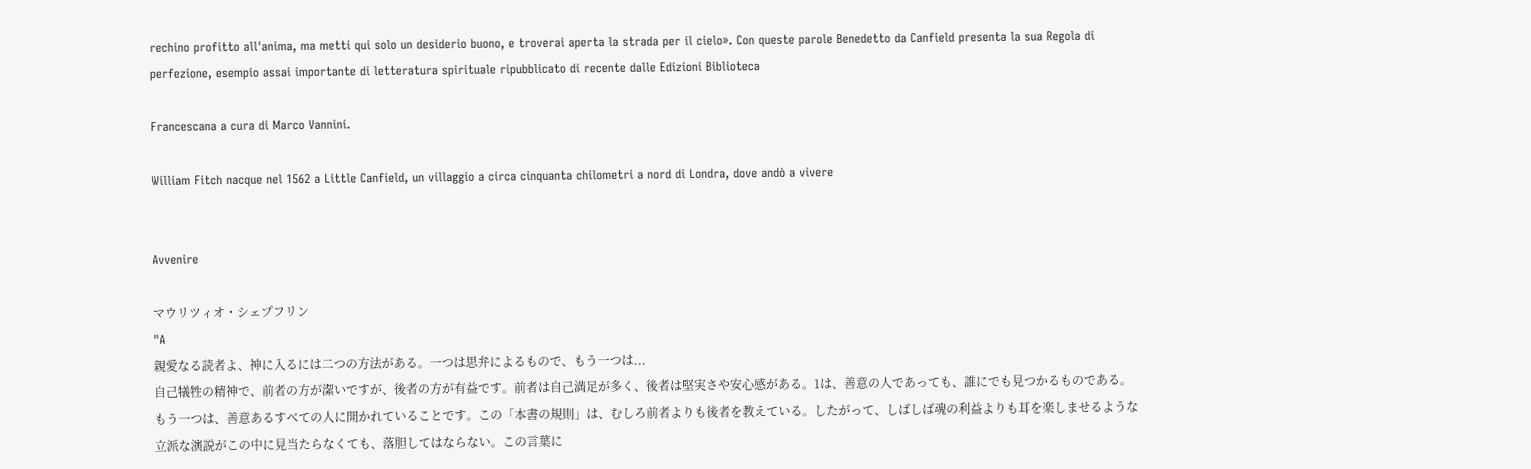rechino profitto all'anima, ma metti qui solo un desiderio buono, e troverai aperta la strada per il cielo». Con queste parole Benedetto da Canfield presenta la sua Regola di perfezione, esempio assai importante di letteratura spirituale ripubblicato di recente dalle Edizioni Biblioteca

Francescana a cura di Marco Vannini.

William Fitch nacque nel 1562 a Little Canfield, un villaggio a circa cinquanta chilometri a nord di Londra, dove andò a vivere


Avvenire

マウリツィオ・シェプフリン
"A
親愛なる読者よ、神に入るには二つの方法がある。一つは思弁によるもので、もう一つは...
自己犠牲の精神で、前者の方が潔いですが、後者の方が有益です。前者は自己満足が多く、後者は堅実さや安心感がある。1は、善意の人であっても、誰にでも見つかるものである。
もう一つは、善意あるすべての人に開かれていることです。この「本書の規則」は、むしろ前者よりも後者を教えている。したがって、しばしば魂の利益よりも耳を楽しませるような立派な演説がこの中に見当たらなくても、落胆してはならない。この言葉に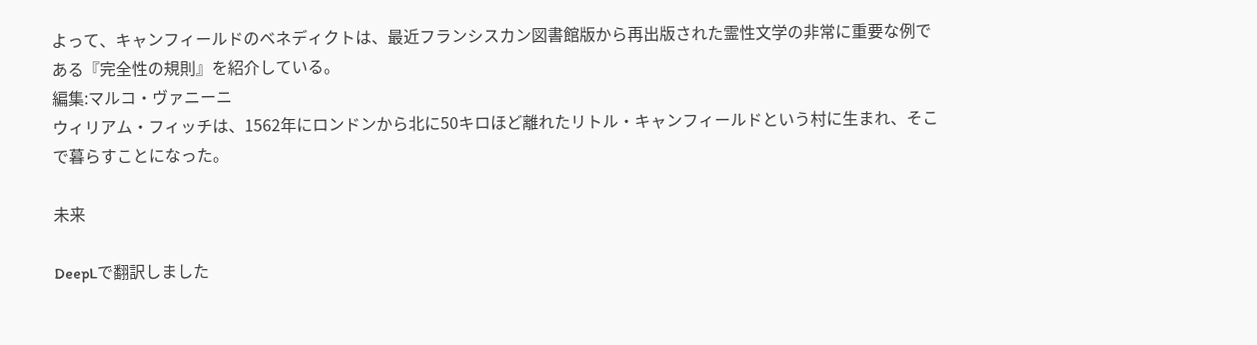よって、キャンフィールドのベネディクトは、最近フランシスカン図書館版から再出版された霊性文学の非常に重要な例である『完全性の規則』を紹介している。
編集:マルコ・ヴァニーニ
ウィリアム・フィッチは、1562年にロンドンから北に50キロほど離れたリトル・キャンフィールドという村に生まれ、そこで暮らすことになった。

未来

DeepLで翻訳しました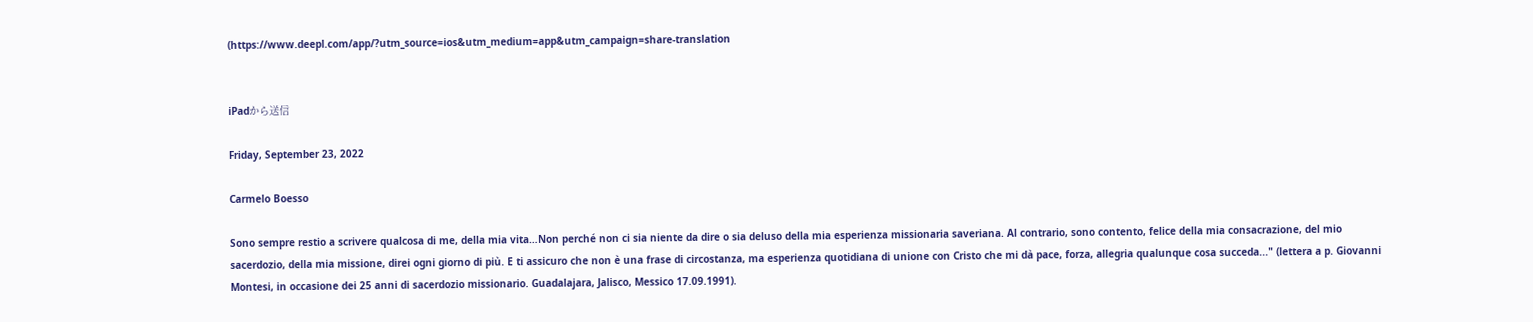(https://www.deepl.com/app/?utm_source=ios&utm_medium=app&utm_campaign=share-translation


iPadから送信

Friday, September 23, 2022

Carmelo Boesso

Sono sempre restio a scrivere qualcosa di me, della mia vita…Non perché non ci sia niente da dire o sia deluso della mia esperienza missionaria saveriana. Al contrario, sono contento, felice della mia consacrazione, del mio sacerdozio, della mia missione, direi ogni giorno di più. E ti assicuro che non è una frase di circostanza, ma esperienza quotidiana di unione con Cristo che mi dà pace, forza, allegria qualunque cosa succeda..." (lettera a p. Giovanni Montesi, in occasione dei 25 anni di sacerdozio missionario. Guadalajara, Jalisco, Messico 17.09.1991).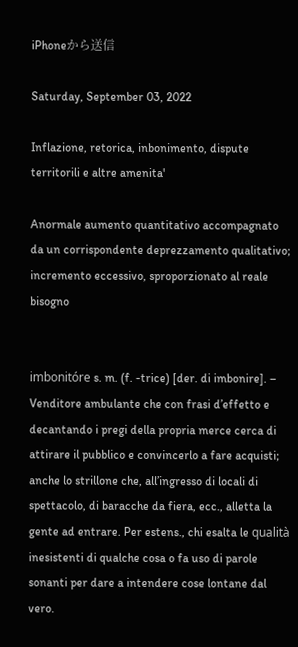iPhoneから送信

Saturday, September 03, 2022

Inflazione, retorica, inbonimento, dispute territorili e altre amenita'

Anormale aumento quantitativo accompagnato da un corrispondente deprezzamento qualitativo; incremento eccessivo, sproporzionato al reale bisogno


imbonitóre s. m. (f. -trice) [der. di imbonire]. – Venditore ambulante che con frasi d’effetto e decantando i pregi della propria merce cerca di attirare il pubblico e convincerlo a fare acquisti; anche lo strillone che, all’ingresso di locali di spettacolo, di baracche da fiera, ecc., alletta la gente ad entrare. Per estens., chi esalta le qualità inesistenti di qualche cosa o fa uso di parole sonanti per dare a intendere cose lontane dal vero.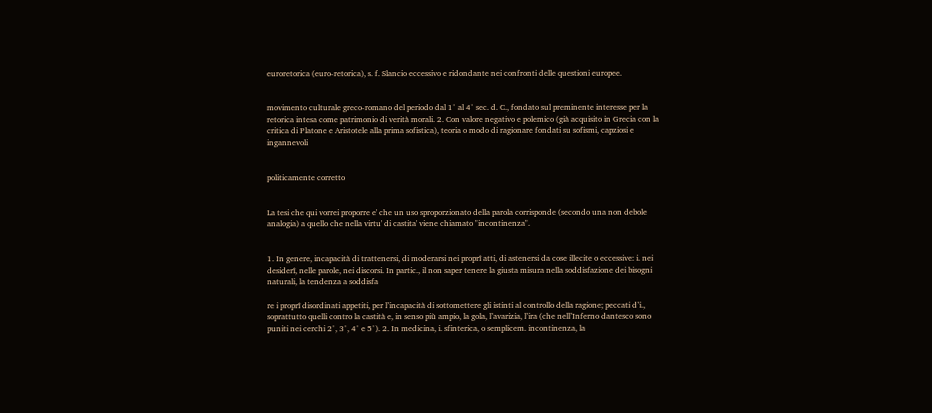euroretorica (euro-retorica), s. f. Slancio eccessivo e ridondante nei confronti delle questioni europee.


movimento culturale greco-romano del periodo dal 1° al 4° sec. d. C., fondato sul preminente interesse per la retorica intesa come patrimonio di verità morali. 2. Con valore negativo e polemico (già acquisito in Grecia con la critica di Platone e Aristotele alla prima sofistica), teoria o modo di ragionare fondati su sofismi, capziosi e ingannevoli


politicamente corretto


La tesi che qui vorrei proporre e' che un uso sproporzionato della parola corrisponde (secondo una non debole analogia) a quello che nella virtu' di castita' viene chiamato "incontinenza".


1. In genere, incapacità di trattenersi, di moderarsi nei proprî atti, di astenersi da cose illecite o eccessive: i. nei desiderî, nelle parole, nei discorsi. In partic., il non saper tenere la giusta misura nella soddisfazione dei bisogni naturali, la tendenza a soddisfa

re i proprî disordinati appetiti, per l’incapacità di sottomettere gli istinti al controllo della ragione; peccati d’i., soprattutto quelli contro la castità e, in senso più ampio, la gola, l’avarizia, l’ira (che nell’Inferno dantesco sono puniti nei cerchi 2°, 3°, 4° e 5°). 2. In medicina, i. sfinterica, o semplicem. incontinenza, la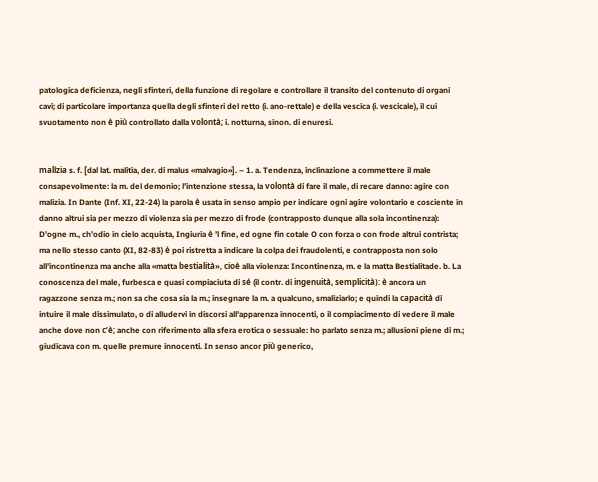patologica deficienza, negli sfinteri, della funzione di regolare e controllare il transito del contenuto di organi cavi; di particolare importanza quella degli sfinteri del retto (i. ano-rettale) e della vescica (i. vescicale), il cui svuotamento non è più controllato dalla volontà; i. notturna, sinon. di enuresi.


malìzia s. f. [dal lat. malitia, der. di malus «malvagio»]. – 1. a. Tendenza, inclinazione a commettere il male consapevolmente: la m. del demonio; l’intenzione stessa, la volontà di fare il male, di recare danno: agire con malizia. In Dante (Inf. XI, 22-24) la parola è usata in senso ampio per indicare ogni agire volontario e cosciente in danno altrui sia per mezzo di violenza sia per mezzo di frode (contrapposto dunque alla sola incontinenza): D’ogne m., ch’odio in cielo acquista, Ingiuria è ’l fine, ed ogne fin cotale O con forza o con frode altrui contrista; ma nello stesso canto (XI, 82-83) è poi ristretta a indicare la colpa dei fraudolenti, e contrapposta non solo all’incontinenza ma anche alla «matta bestialità», cioè alla violenza: Incontinenza, m. e la matta Bestialitade. b. La conoscenza del male, furbesca e quasi compiaciuta di sé (il contr. di ingenuità, semplicità): è ancora un ragazzone senza m.; non sa che cosa sia la m.; insegnare la m. a qualcuno, smaliziarlo; e quindi la capacità di intuire il male dissimulato, o di alludervi in discorsi all’apparenza innocenti, o il compiacimento di vedere il male anche dove non c’è; anche con riferimento alla sfera erotica o sessuale: ho parlato senza m.; allusioni piene di m.; giudicava con m. quelle premure innocenti. In senso ancor più generico,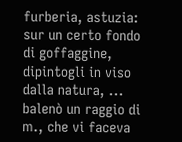furberia, astuzia: sur un certo fondo di goffaggine, dipintogli in viso dalla natura, ... balenò un raggio di m., che vi faceva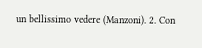un bellissimo vedere (Manzoni). 2. Con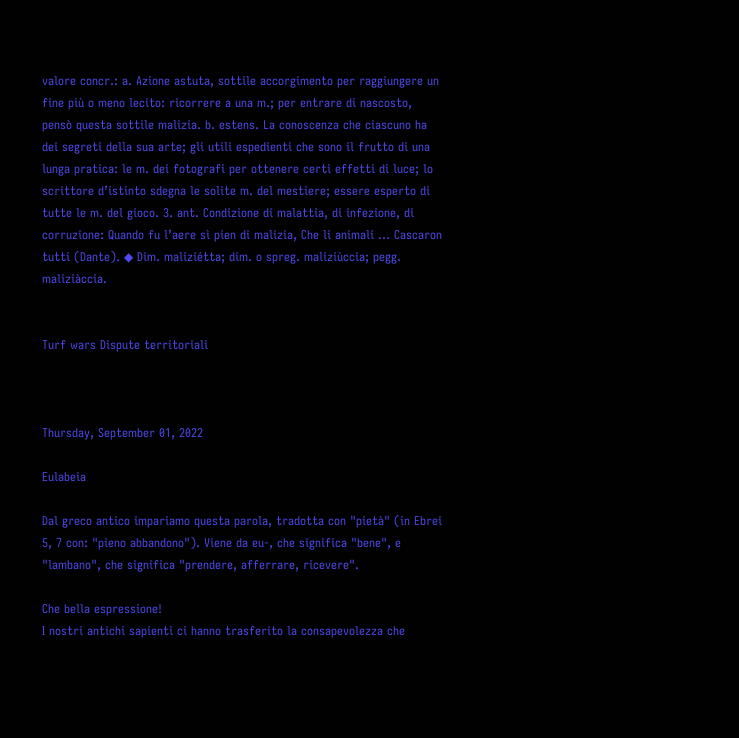valore concr.: a. Azione astuta, sottile accorgimento per raggiungere un fine più o meno lecito: ricorrere a una m.; per entrare di nascosto, pensò questa sottile malizia. b. estens. La conoscenza che ciascuno ha dei segreti della sua arte; gli utili espedienti che sono il frutto di una lunga pratica: le m. dei fotografi per ottenere certi effetti di luce; lo scrittore d’istinto sdegna le solite m. del mestiere; essere esperto di tutte le m. del gioco. 3. ant. Condizione di malattia, di infezione, di corruzione: Quando fu l’aere sì pien di malizia, Che li animali ... Cascaron tutti (Dante). ◆ Dim. maliziétta; dim. o spreg. maliziùccia; pegg. maliziàccia.


Turf wars Dispute territoriali



Thursday, September 01, 2022

Eulabeia

Dal greco antico impariamo questa parola, tradotta con "pietà" (in Ebrei 5, 7 con: "pieno abbandono"). Viene da eu-, che significa "bene", e "lambano", che significa "prendere, afferrare, ricevere".

Che bella espressione!
I nostri antichi sapienti ci hanno trasferito la consapevolezza che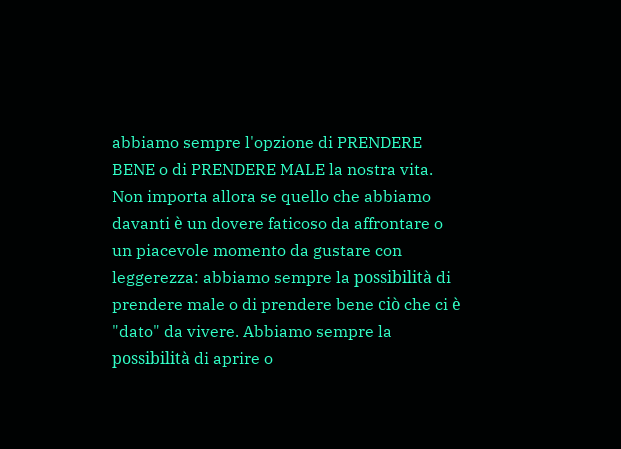abbiamo sempre l'opzione di PRENDERE BENE o di PRENDERE MALE la nostra vita.
Non importa allora se quello che abbiamo davanti è un dovere faticoso da affrontare o un piacevole momento da gustare con leggerezza: abbiamo sempre la possibilità di prendere male o di prendere bene ciò che ci è "dato" da vivere. Abbiamo sempre la possibilità di aprire o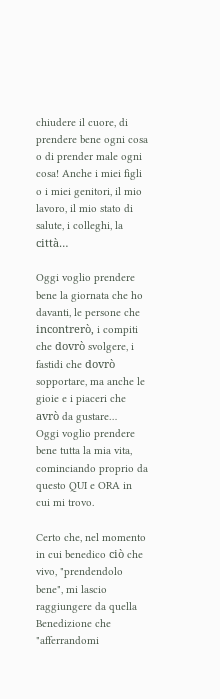chiudere il cuore, di prendere bene ogni cosa o di prender male ogni cosa! Anche i miei figli o i miei genitori, il mio lavoro, il mio stato di salute, i colleghi, la città…

Oggi voglio prendere bene la giornata che ho davanti, le persone che incontrerò, i compiti che dovrò svolgere, i fastidi che dovrò sopportare, ma anche le gioie e i piaceri che avrò da gustare…
Oggi voglio prendere bene tutta la mia vita, cominciando proprio da questo QUI e ORA in cui mi trovo.

Certo che, nel momento in cui benedico ciò che vivo, "prendendolo bene", mi lascio raggiungere da quella Benedizione che "afferrandomi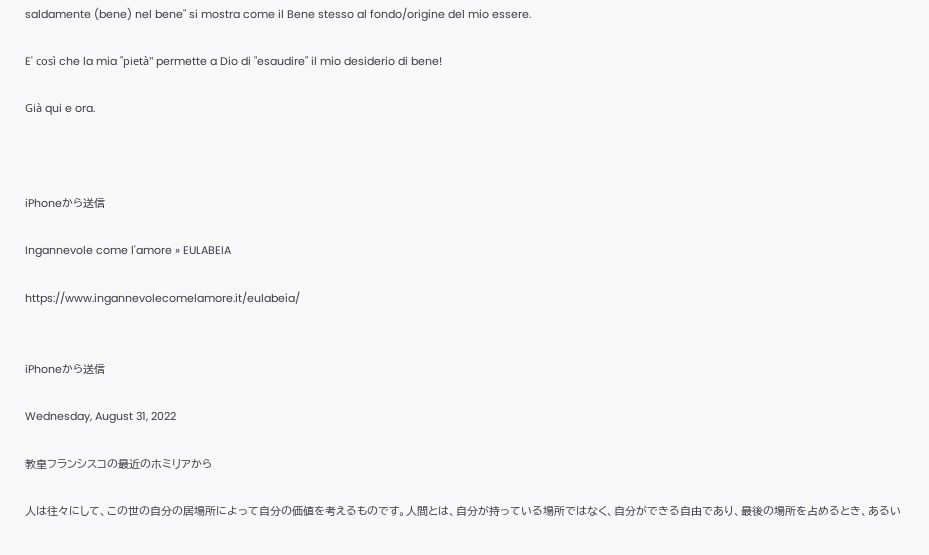saldamente (bene) nel bene" si mostra come il Bene stesso al fondo/origine del mio essere.

E' così che la mia "pietà" permette a Dio di "esaudire" il mio desiderio di bene!

Già qui e ora.



iPhoneから送信

Ingannevole come l'amore » EULABEIA

https://www.ingannevolecomelamore.it/eulabeia/


iPhoneから送信

Wednesday, August 31, 2022

教皇フランシスコの最近のホミリアから

人は往々にして、この世の自分の居場所によって自分の価値を考えるものです。人間とは、自分が持っている場所ではなく、自分ができる自由であり、最後の場所を占めるとき、あるい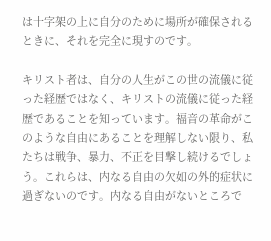は十字架の上に自分のために場所が確保されるときに、それを完全に現すのです。

キリスト者は、自分の人生がこの世の流儀に従った経歴ではなく、キリストの流儀に従った経歴であることを知っています。福音の革命がこのような自由にあることを理解しない限り、私たちは戦争、暴力、不正を目撃し続けるでしょう。これらは、内なる自由の欠如の外的症状に過ぎないのです。内なる自由がないところで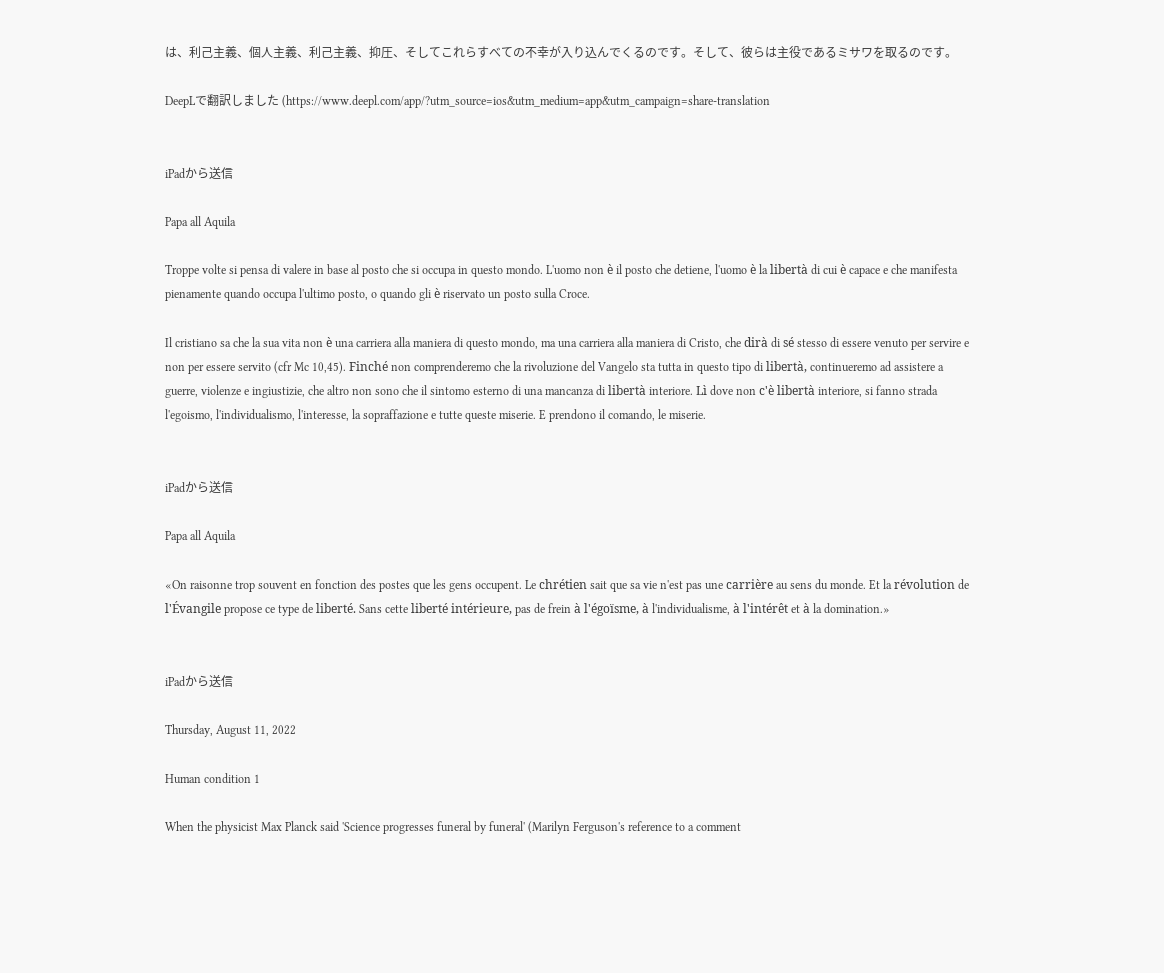は、利己主義、個人主義、利己主義、抑圧、そしてこれらすべての不幸が入り込んでくるのです。そして、彼らは主役であるミサワを取るのです。

DeepLで翻訳しました (https://www.deepl.com/app/?utm_source=ios&utm_medium=app&utm_campaign=share-translation


iPadから送信

Papa all Aquila

Troppe volte si pensa di valere in base al posto che si occupa in questo mondo. L'uomo non è il posto che detiene, l'uomo è la libertà di cui è capace e che manifesta pienamente quando occupa l'ultimo posto, o quando gli è riservato un posto sulla Croce.

Il cristiano sa che la sua vita non è una carriera alla maniera di questo mondo, ma una carriera alla maniera di Cristo, che dirà di sé stesso di essere venuto per servire e non per essere servito (cfr Mc 10,45). Finché non comprenderemo che la rivoluzione del Vangelo sta tutta in questo tipo di libertà, continueremo ad assistere a guerre, violenze e ingiustizie, che altro non sono che il sintomo esterno di una mancanza di libertà interiore. Lì dove non c'è libertà interiore, si fanno strada l'egoismo, l'individualismo, l'interesse, la sopraffazione e tutte queste miserie. E prendono il comando, le miserie.


iPadから送信

Papa all Aquila

«On raisonne trop souvent en fonction des postes que les gens occupent. Le chrétien sait que sa vie n'est pas une carrière au sens du monde. Et la révolution de l'Évangile propose ce type de liberté. Sans cette liberté intérieure, pas de frein à l'égoïsme, à l'individualisme, à l'intérêt et à la domination.»


iPadから送信

Thursday, August 11, 2022

Human condition 1

When the physicist Max Planck said 'Science progresses funeral by funeral' (Marilyn Ferguson's reference to a comment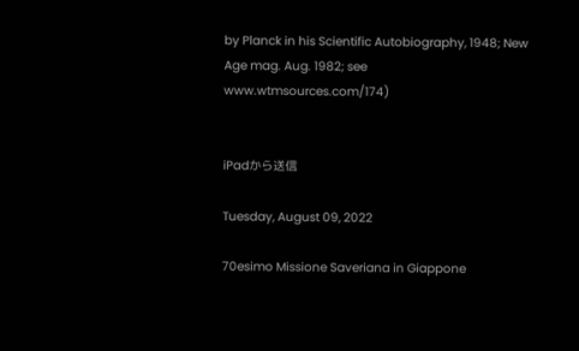by Planck in his Scientific Autobiography, 1948; New Age mag. Aug. 1982; see www.wtmsources.com/174)


iPadから送信

Tuesday, August 09, 2022

70esimo Missione Saveriana in Giappone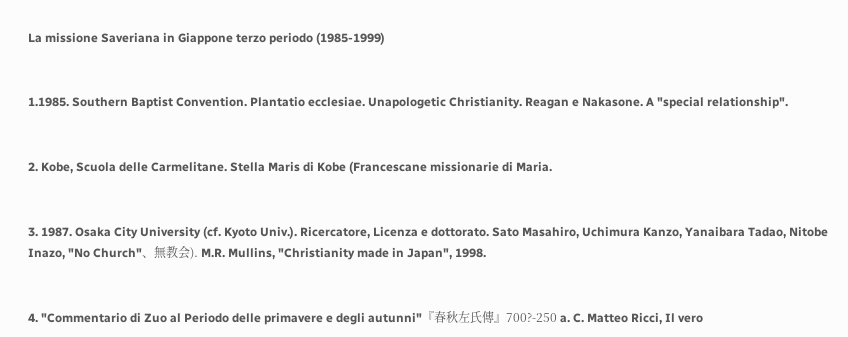La missione Saveriana in Giappone terzo periodo (1985-1999)


1.1985. Southern Baptist Convention. Plantatio ecclesiae. Unapologetic Christianity. Reagan e Nakasone. A "special relationship".


2. Kobe, Scuola delle Carmelitane. Stella Maris di Kobe (Francescane missionarie di Maria.


3. 1987. Osaka City University (cf. Kyoto Univ.). Ricercatore, Licenza e dottorato. Sato Masahiro, Uchimura Kanzo, Yanaibara Tadao, Nitobe Inazo, "No Church"、無教会). M.R. Mullins, "Christianity made in Japan", 1998.


4. "Commentario di Zuo al Periodo delle primavere e degli autunni"『春秋左氏傳』700?-250 a. C. Matteo Ricci, Il vero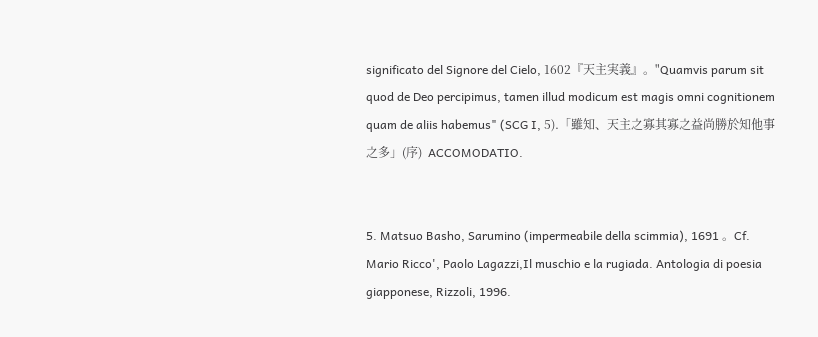significato del Signore del Cielo, 1602『天主実義』。"Quamvis parum sit quod de Deo percipimus, tamen illud modicum est magis omni cognitionem quam de aliis habemus" (SCG I, 5).「雖知、天主之寡其寡之益尚勝於知他事之多」(序)  ACCOMODATIO.


5. Matsuo Basho, Sarumino (impermeabile della scimmia), 1691 。Cf. Mario Ricco', Paolo Lagazzi,Il muschio e la rugiada. Antologia di poesia giapponese, Rizzoli, 1996.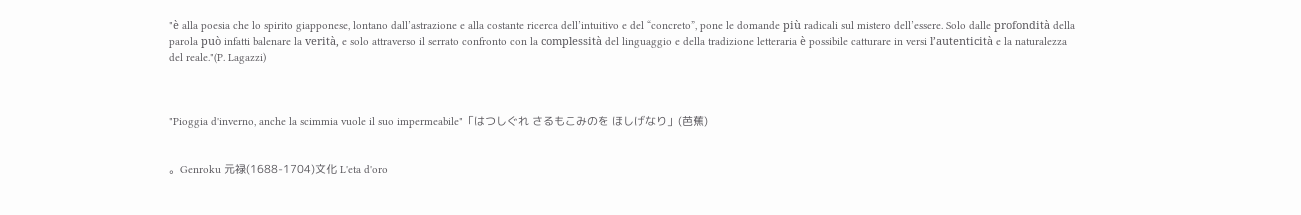"è alla poesia che lo spirito giapponese, lontano dall’astrazione e alla costante ricerca dell’intuitivo e del “concreto”, pone le domande più radicali sul mistero dell’essere. Solo dalle profondità della parola può infatti balenare la verità, e solo attraverso il serrato confronto con la complessità del linguaggio e della tradizione letteraria è possibile catturare in versi l’autenticità e la naturalezza del reale."(P. Lagazzi)



"Pioggia d'inverno, anche la scimmia vuole il suo impermeabile"「はつしぐれ さるもこみのを ほしげなり」(芭蕉)


。Genroku 元禄(1688-1704)文化 L'eta d'oro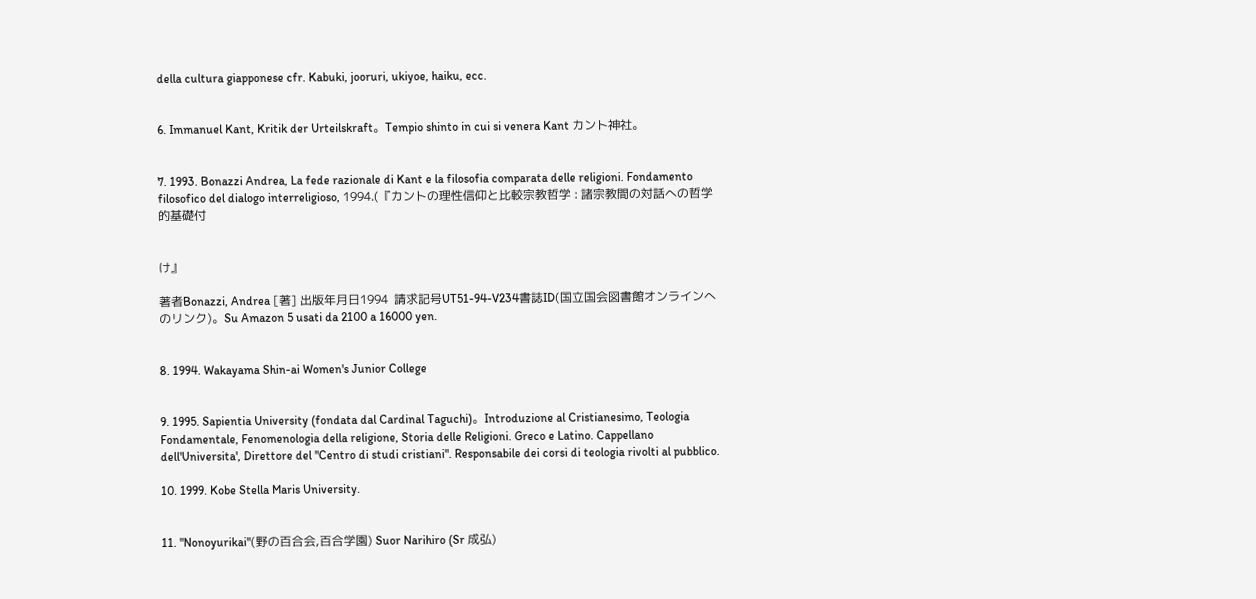della cultura giapponese cfr. Kabuki, jooruri, ukiyoe, haiku, ecc.


6. Immanuel Kant, Kritik der Urteilskraft。Tempio shinto in cui si venera Kant カント神社。


7. 1993. Bonazzi Andrea, La fede razionale di Kant e la filosofia comparata delle religioni. Fondamento filosofico del dialogo interreligioso, 1994.(『カントの理性信仰と比較宗教哲学 : 諸宗教間の対話への哲学的基礎付


け』

著者Bonazzi, Andrea [著] 出版年月日1994  請求記号UT51-94-V234書誌ID(国立国会図書館オンラインへのリンク)。Su Amazon 5 usati da 2100 a 16000 yen.


8. 1994. Wakayama Shin-ai Women's Junior College


9. 1995. Sapientia University (fondata dal Cardinal Taguchi)。Introduzione al Cristianesimo, Teologia Fondamentale, Fenomenologia della religione, Storia delle Religioni. Greco e Latino. Cappellano dell'Universita', Direttore del "Centro di studi cristiani". Responsabile dei corsi di teologia rivolti al pubblico.

10. 1999. Kobe Stella Maris University.


11. "Nonoyurikai"(野の百合会,百合学園) Suor Narihiro (Sr 成弘)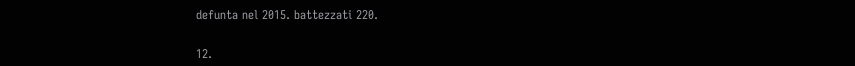defunta nel 2015. battezzati 220.


12.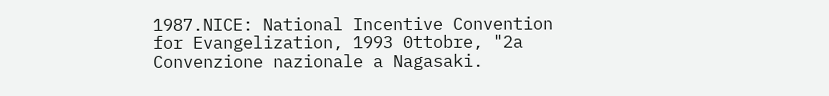1987.NICE: National Incentive Convention for Evangelization, 1993 0ttobre, "2a Convenzione nazionale a Nagasaki.